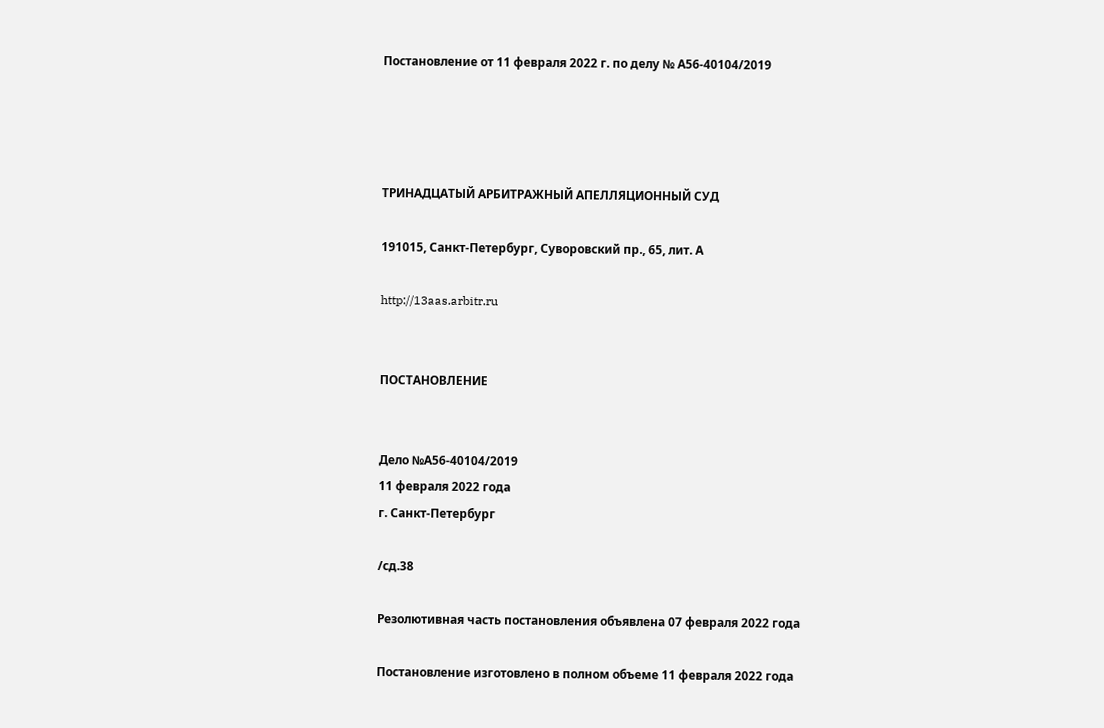Постановление от 11 февраля 2022 г. по делу № А56-40104/2019




ТРИНАДЦАТЫЙ АРБИТРАЖНЫЙ АПЕЛЛЯЦИОННЫЙ СУД

191015, Санкт-Петербург, Суворовский пр., 65, лит. А

http://13aas.arbitr.ru


ПОСТАНОВЛЕНИЕ


Дело №А56-40104/2019
11 февраля 2022 года
г. Санкт-Петербург

/сд.38

Резолютивная часть постановления объявлена 07 февраля 2022 года

Постановление изготовлено в полном объеме 11 февраля 2022 года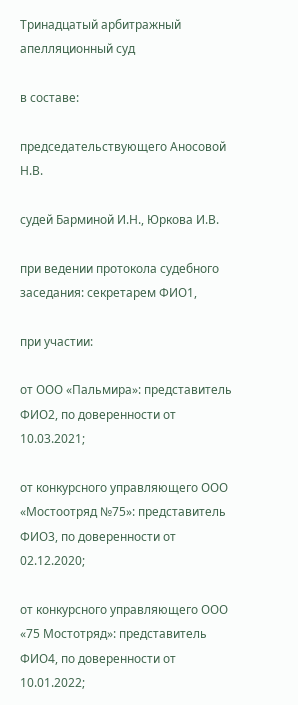Тринадцатый арбитражный апелляционный суд

в составе:

председательствующего Аносовой Н.В.

судей Барминой И.Н., Юркова И.В.

при ведении протокола судебного заседания: секретарем ФИО1,

при участии:

от ООО «Пальмира»: представитель ФИО2, по доверенности от 10.03.2021;

от конкурсного управляющего ООО «Мостоотряд №75»: представитель ФИО3, по доверенности от 02.12.2020;

от конкурсного управляющего ООО «75 Мостотряд»: представитель ФИО4, по доверенности от 10.01.2022;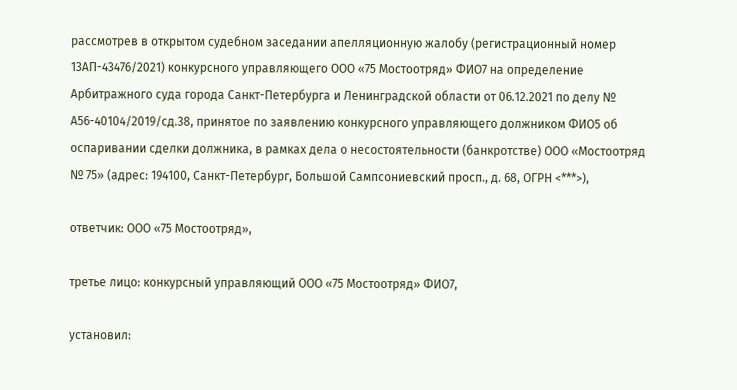рассмотрев в открытом судебном заседании апелляционную жалобу (регистрационный номер 13АП-43476/2021) конкурсного управляющего ООО «75 Мостоотряд» ФИО7 на определение Арбитражного суда города Санкт-Петербурга и Ленинградской области от 06.12.2021 по делу № А56-40104/2019/сд.38, принятое по заявлению конкурсного управляющего должником ФИО5 об оспаривании сделки должника, в рамках дела о несостоятельности (банкротстве) ООО «Мостоотряд № 75» (адрес: 194100, Санкт-Петербург, Большой Сампсониевский просп., д. 68, ОГРН <***>),

ответчик: ООО «75 Мостоотряд»,

третье лицо: конкурсный управляющий ООО «75 Мостоотряд» ФИО7,

установил: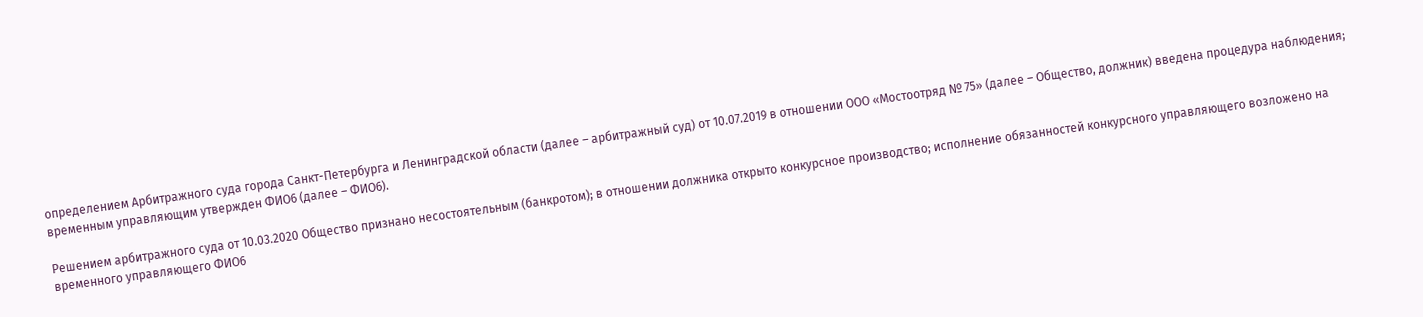определением Арбитражного суда города Санкт-Петербурга и Ленинградской области (далее – арбитражный суд) от 10.07.2019 в отношении ООО «Мостоотряд № 75» (далее – Общество, должник) введена процедура наблюдения; временным управляющим утвержден ФИО6 (далее – ФИО6).

Решением арбитражного суда от 10.03.2020 Общество признано несостоятельным (банкротом); в отношении должника открыто конкурсное производство; исполнение обязанностей конкурсного управляющего возложено на временного управляющего ФИО6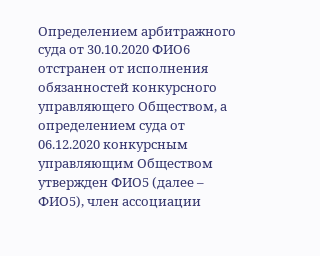Определением арбитражного суда от 30.10.2020 ФИО6 отстранен от исполнения обязанностей конкурсного управляющего Обществом, а определением суда от 06.12.2020 конкурсным управляющим Обществом утвержден ФИО5 (далее – ФИО5), член ассоциации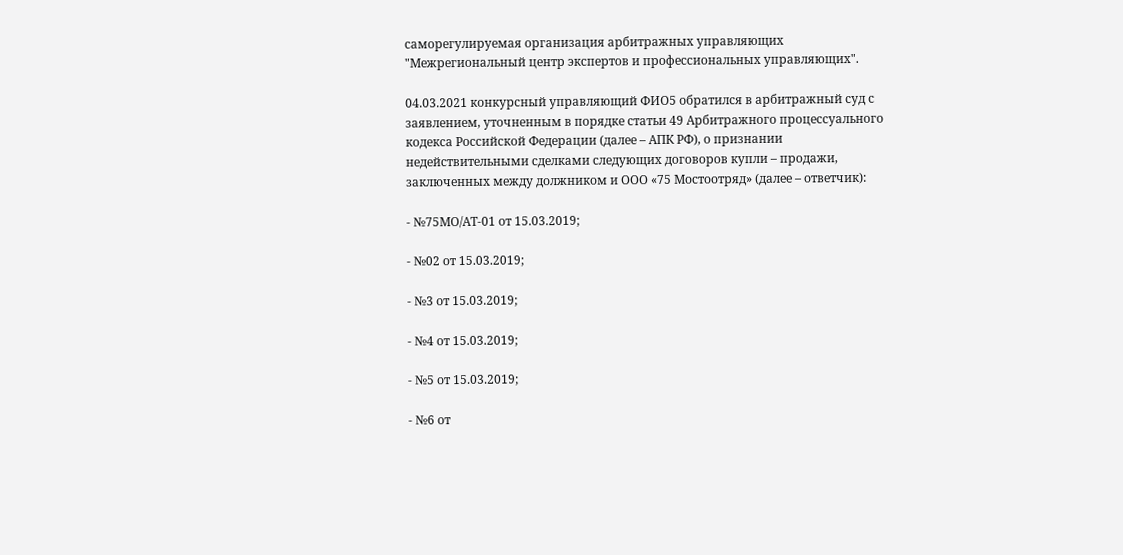саморегулируемая организация арбитражных управляющих "Межрегиональный центр экспертов и профессиональных управляющих".

04.03.2021 конкурсный управляющий ФИО5 обратился в арбитражный суд с заявлением, уточненным в порядке статьи 49 Арбитражного процессуального кодекса Российской Федерации (далее – АПК РФ), о признании недействительными сделками следующих договоров купли – продажи, заключенных между должником и ООО «75 Мостоотряд» (далее – ответчик):

- №75МО/АТ-01 от 15.03.2019;

- №02 от 15.03.2019;

- №3 от 15.03.2019;

- №4 от 15.03.2019;

- №5 от 15.03.2019;

- №6 от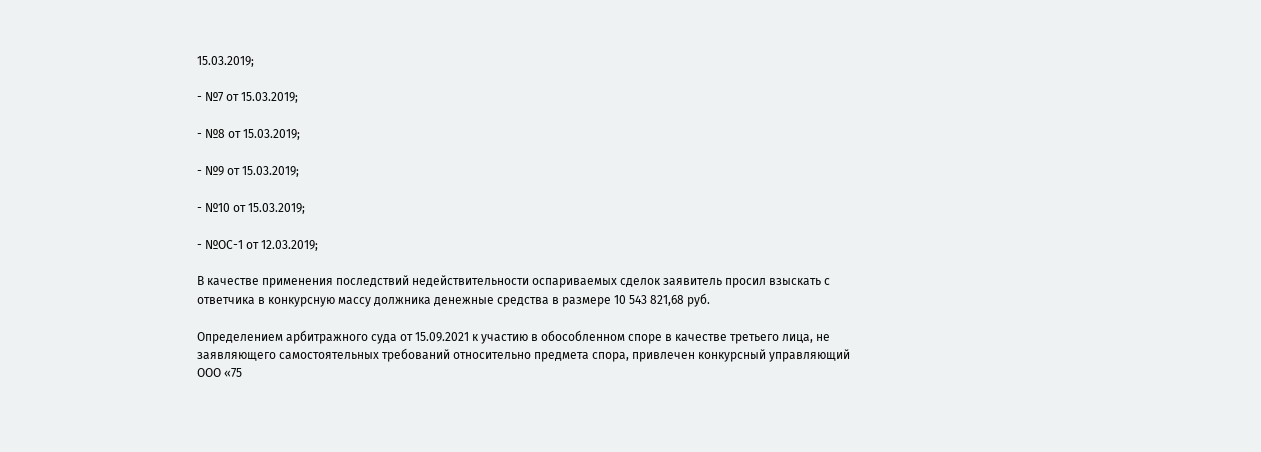15.03.2019;

- №7 от 15.03.2019;

- №8 от 15.03.2019;

- №9 от 15.03.2019;

- №10 от 15.03.2019;

- №ОС-1 от 12.03.2019;

В качестве применения последствий недействительности оспариваемых сделок заявитель просил взыскать с ответчика в конкурсную массу должника денежные средства в размере 10 543 821,68 руб.

Определением арбитражного суда от 15.09.2021 к участию в обособленном споре в качестве третьего лица, не заявляющего самостоятельных требований относительно предмета спора, привлечен конкурсный управляющий ООО «75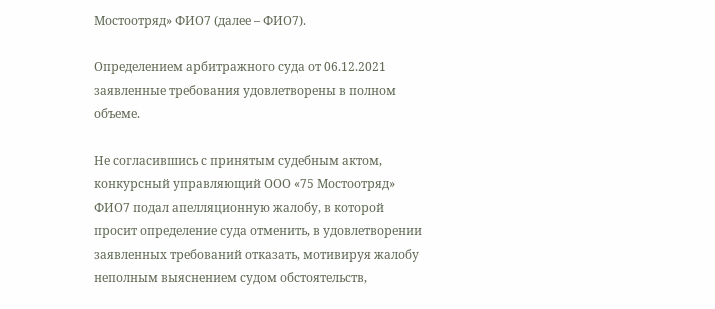Мостоотряд» ФИО7 (далее – ФИО7).

Определением арбитражного суда от 06.12.2021 заявленные требования удовлетворены в полном объеме.

Не согласившись с принятым судебным актом, конкурсный управляющий ООО «75 Мостоотряд» ФИО7 подал апелляционную жалобу, в которой просит определение суда отменить, в удовлетворении заявленных требований отказать, мотивируя жалобу неполным выяснением судом обстоятельств,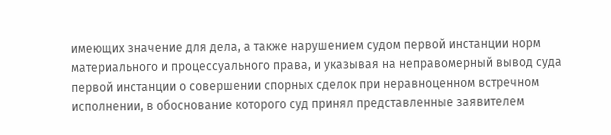имеющих значение для дела, а также нарушением судом первой инстанции норм материального и процессуального права, и указывая на неправомерный вывод суда первой инстанции о совершении спорных сделок при неравноценном встречном исполнении, в обоснование которого суд принял представленные заявителем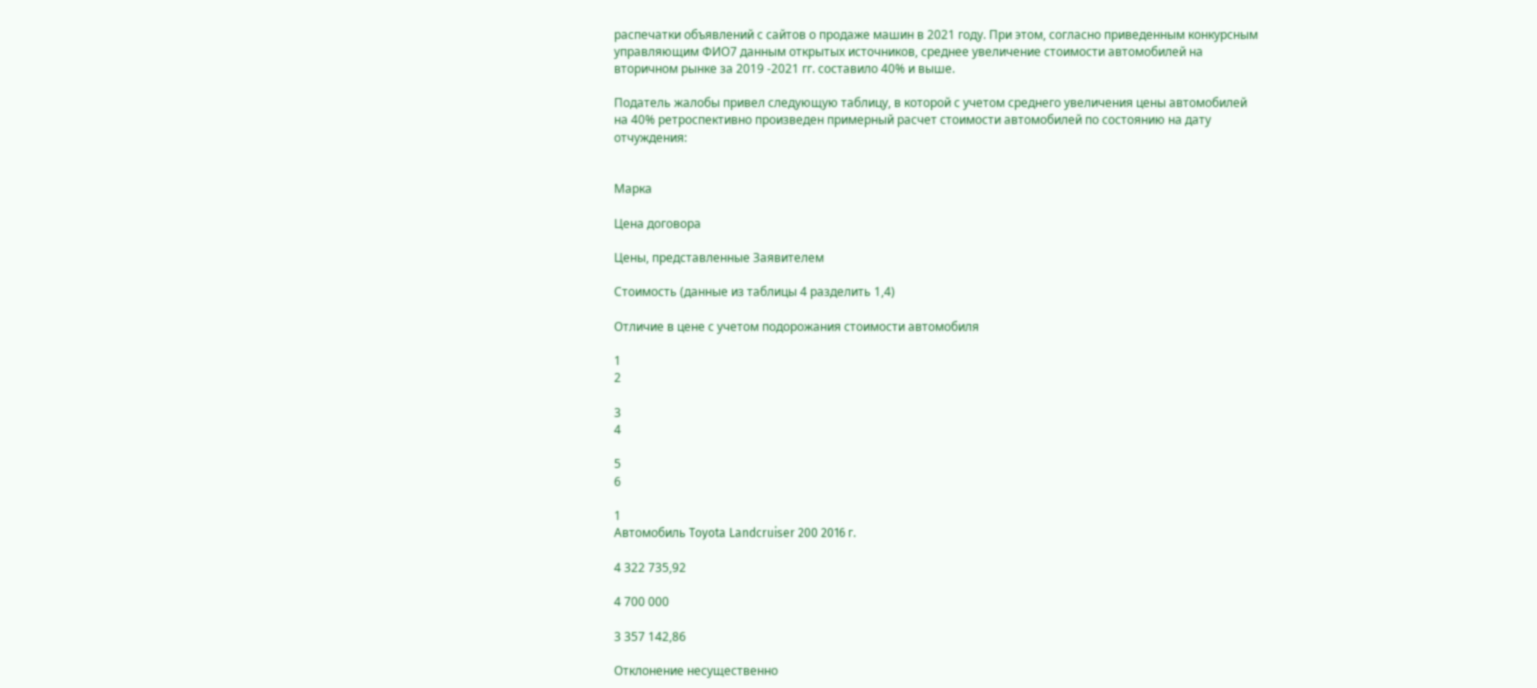распечатки объявлений с сайтов о продаже машин в 2021 году. При этом, согласно приведенным конкурсным управляющим ФИО7 данным открытых источников, среднее увеличение стоимости автомобилей на вторичном рынке за 2019 -2021 гг. составило 40% и выше.

Податель жалобы привел следующую таблицу, в которой с учетом среднего увеличения цены автомобилей на 40% ретроспективно произведен примерный расчет стоимости автомобилей по состоянию на дату отчуждения:


Марка

Цена договора

Цены, представленные Заявителем

Стоимость (данные из таблицы 4 разделить 1,4)

Отличие в цене с учетом подорожания стоимости автомобиля

1
2

3
4

5
6

1
Автомобиль Toyota Landcruiser 200 2016 г.

4 322 735,92

4 700 000

3 357 142,86

Отклонение несущественно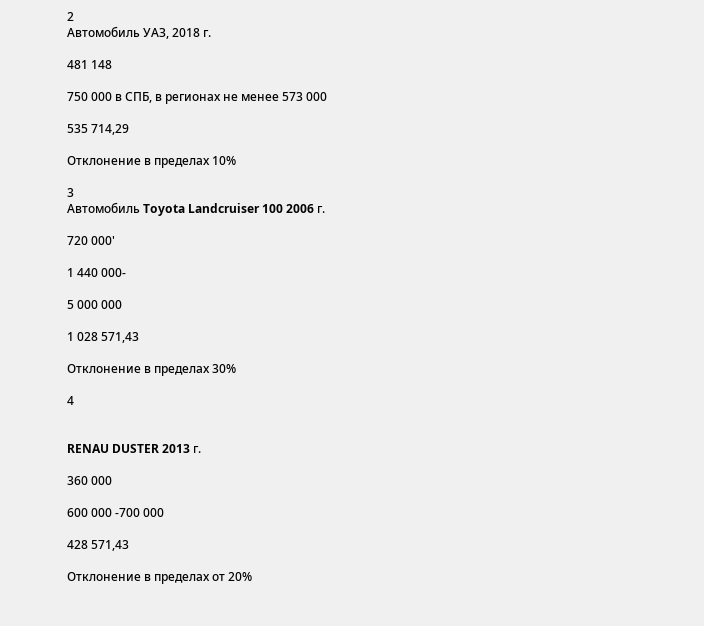2
Автомобиль УАЗ, 2018 г.

481 148

750 000 в СПБ, в регионах не менее 573 000

535 714,29

Отклонение в пределах 10%

3
Автомобиль Toyota Landcruiser 100 2006 г.

720 000'

1 440 000-

5 000 000

1 028 571,43

Отклонение в пределах 30%

4


RENAU DUSTER 2013 г.

360 000

600 000 -700 000

428 571,43

Отклонение в пределах от 20%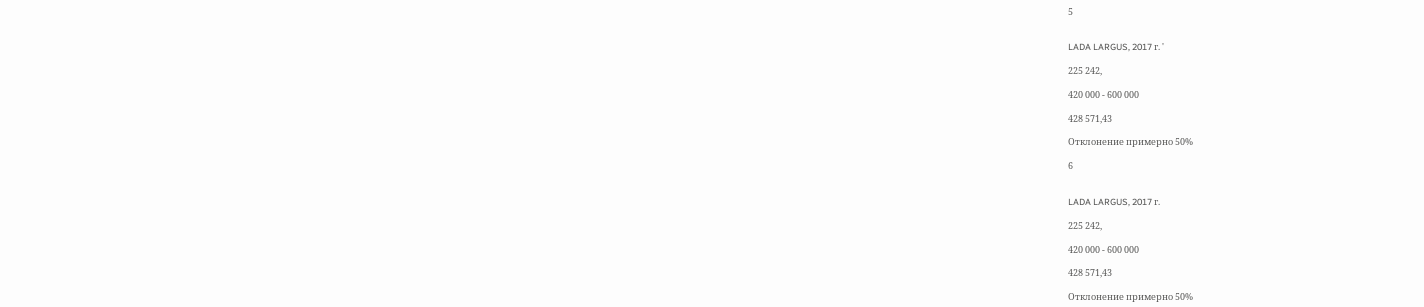5


LADA LARGUS, 2017 г. '

225 242,

420 000 - 600 000

428 571,43

Отклонение примерно 50%

6


LADA LARGUS, 2017 г.

225 242,

420 000 - 600 000

428 571,43

Отклонение примерно 50%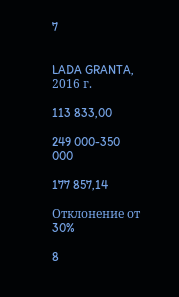7


LADA GRANTA, 2016 г.

113 833,00

249 000-350 000

177 857,14

Отклонение от 30%

8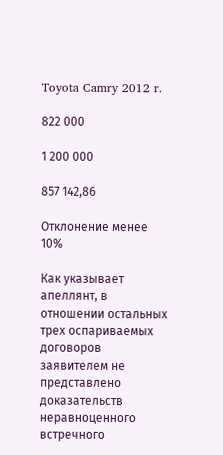Toyota Camry 2012 r.

822 000

1 200 000

857 142,86

Отклонение менее 10%

Как указывает апеллянт, в отношении остальных трех оспариваемых договоров заявителем не представлено доказательств неравноценного встречного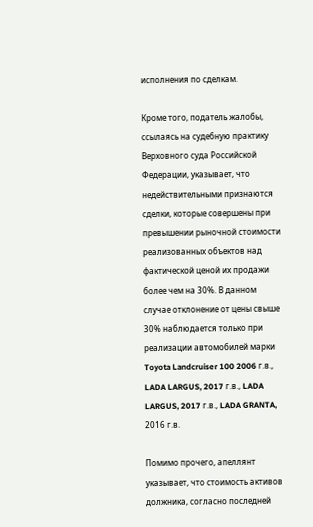исполнения по сделкам.

Кроме того, податель жалобы, ссылаясь на судебную практику Верховного суда Российской Федерации, указывает, что недействительными признаются сделки, которые совершены при превышении рыночной стоимости реализованных объектов над фактической ценой их продажи более чем на 30%. В данном случае отклонение от цены свыше 30% наблюдается только при реализации автомобилей марки Toyota Landcruiser 100 2006 г.в., LADA LARGUS, 2017 г.в., LADA LARGUS, 2017 г.в., LADA GRANTA, 2016 г.в.

Помимо прочего, апеллянт указывает, что стоимость активов должника, согласно последней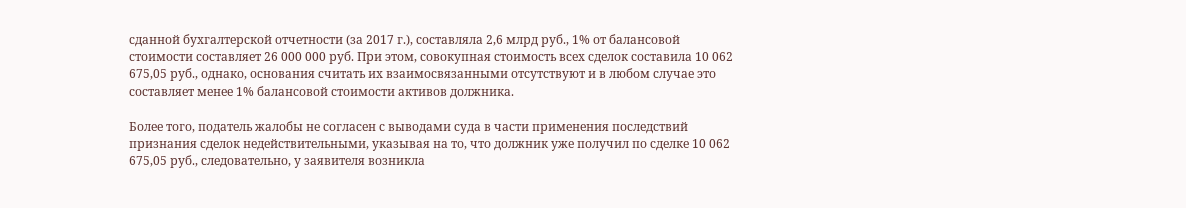сданной бухгалтерской отчетности (за 2017 г.), составляла 2,6 млрд руб., 1% от балансовой стоимости составляет 26 000 000 руб. При этом, совокупная стоимость всех сделок составила 10 062 675,05 руб., однако, основания считать их взаимосвязанными отсутствуют и в любом случае это составляет менее 1% балансовой стоимости активов должника.

Более того, податель жалобы не согласен с выводами суда в части применения последствий признания сделок недействительными, указывая на то, что должник уже получил по сделке 10 062 675,05 руб., следовательно, у заявителя возникла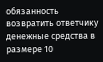обязанность возвратить ответчику денежные средства в размере 10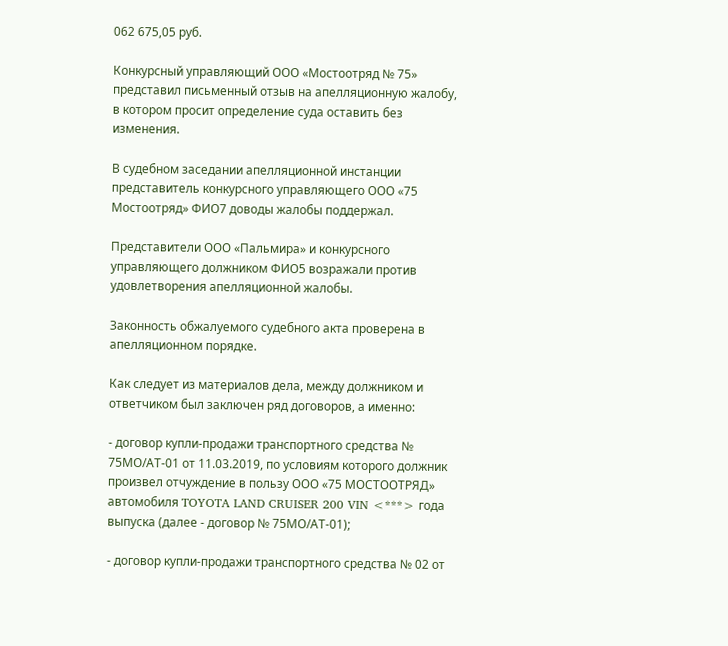062 675,05 руб.

Конкурсный управляющий ООО «Мостоотряд № 75» представил письменный отзыв на апелляционную жалобу, в котором просит определение суда оставить без изменения.

В судебном заседании апелляционной инстанции представитель конкурсного управляющего ООО «75 Мостоотряд» ФИО7 доводы жалобы поддержал.

Представители ООО «Пальмира» и конкурсного управляющего должником ФИО5 возражали против удовлетворения апелляционной жалобы.

Законность обжалуемого судебного акта проверена в апелляционном порядке.

Как следует из материалов дела, между должником и ответчиком был заключен ряд договоров, а именно:

- договор купли-продажи транспортного средства № 75МО/АТ-01 от 11.03.2019, по условиям которого должник произвел отчуждение в пользу ООО «75 МОСТООТРЯД» автомобиля TOYOTA LAND CRUISER 200 VIN <***> года выпуска (далее - договор № 75МО/АТ-01);

- договор купли-продажи транспортного средства № 02 от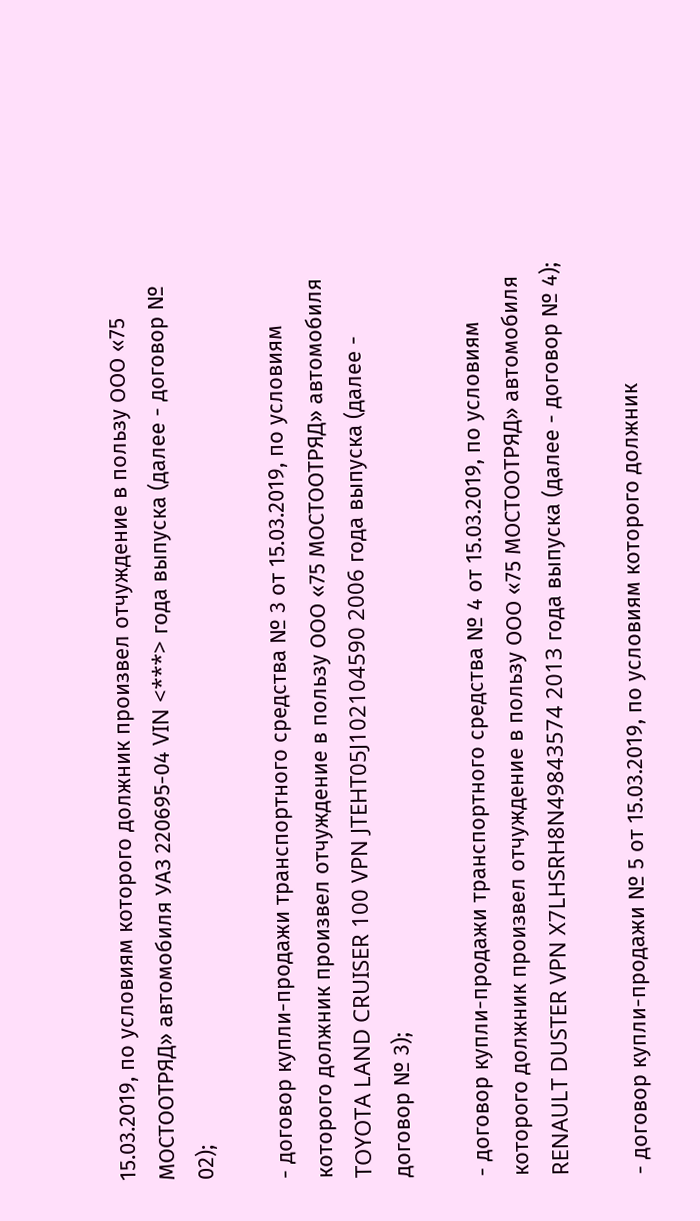15.03.2019, по условиям которого должник произвел отчуждение в пользу ООО «75 МОСТООТРЯД» автомобиля УАЗ 220695-04 VIN <***> года выпуска (далее - договор № 02);

- договор купли-продажи транспортного средства № 3 от 15.03.2019, по условиям которого должник произвел отчуждение в пользу ООО «75 МОСТООТРЯД» автомобиля TOYOTA LAND CRUISER 100 VPN JTEHT05J102104590 2006 года выпуска (далее - договор № 3);

- договор купли-продажи транспортного средства № 4 от 15.03.2019, по условиям которого должник произвел отчуждение в пользу ООО «75 МОСТООТРЯД» автомобиля RENAULT DUSTER VPN X7LHSRH8N49843574 2013 года выпуска (далее - договор № 4);

- договор купли-продажи № 5 от 15.03.2019, по условиям которого должник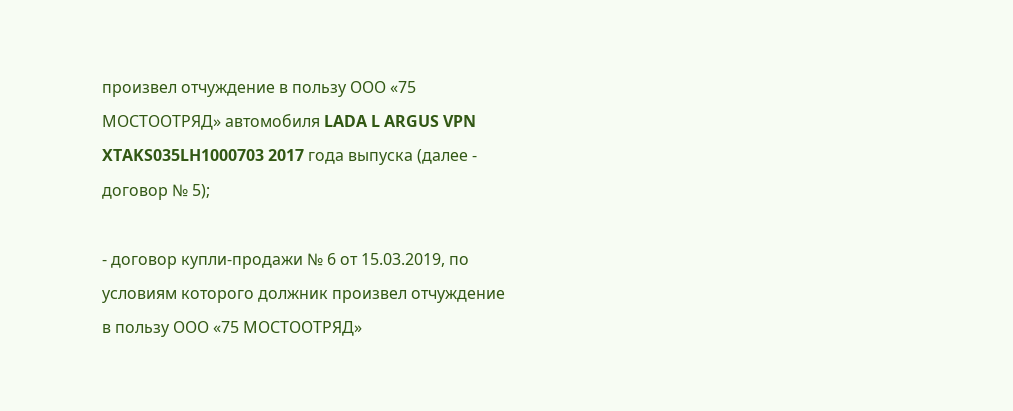произвел отчуждение в пользу ООО «75 МОСТООТРЯД» автомобиля LADA L ARGUS VPN XTAKS035LH1000703 2017 года выпуска (далее - договор № 5);

- договор купли-продажи № 6 от 15.03.2019, по условиям которого должник произвел отчуждение в пользу ООО «75 МОСТООТРЯД»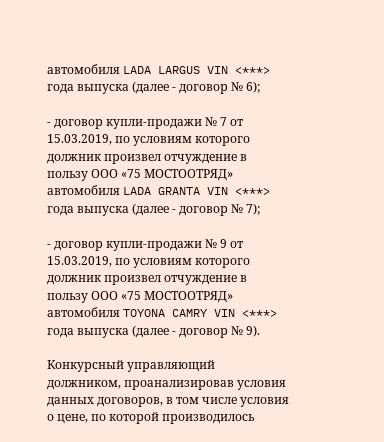автомобиля LADA LARGUS VIN <***> года выпуска (далее - договор № 6);

- договор купли-продажи № 7 от 15.03.2019, по условиям которого должник произвел отчуждение в пользу ООО «75 МОСТООТРЯД» автомобиля LADA GRANTA VIN <***> года выпуска (далее - договор № 7);

- договор купли-продажи № 9 от 15.03.2019, по условиям которого должник произвел отчуждение в пользу ООО «75 МОСТООТРЯД» автомобиля TOYONA CAMRY VIN <***> года выпуска (далее - договор № 9).

Конкурсный управляющий должником, проанализировав условия данных договоров, в том числе условия о цене, по которой производилось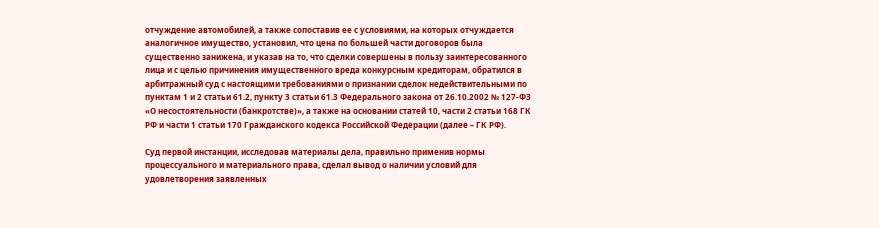отчуждение автомобилей, а также сопоставив ее с условиями, на которых отчуждается аналогичное имущество, установил, что цена по большей части договоров была существенно занижена, и указав на то, что сделки совершены в пользу заинтересованного лица и с целью причинения имущественного вреда конкурсным кредиторам, обратился в арбитражный суд с настоящими требованиями о признании сделок недействительными по пунктам 1 и 2 статьи 61.2, пункту 3 статьи 61.3 Федерального закона от 26.10.2002 № 127-ФЗ «О несостоятельности (банкротстве)», а также на основании статей 10, части 2 статьи 168 ГК РФ и части 1 статьи 170 Гражданского кодекса Российской Федерации (далее – ГК РФ).

Суд первой инстанции, исследовав материалы дела, правильно применив нормы процессуального и материального права, сделал вывод о наличии условий для удовлетворения заявленных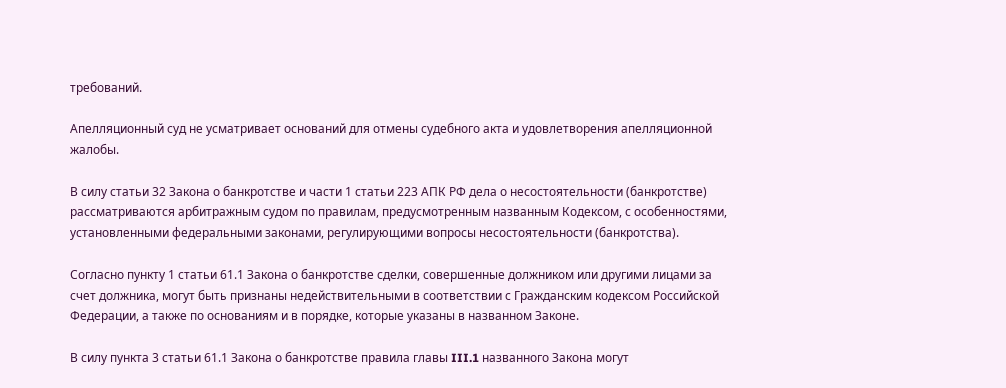требований.

Апелляционный суд не усматривает оснований для отмены судебного акта и удовлетворения апелляционной жалобы.

В силу статьи 32 Закона о банкротстве и части 1 статьи 223 АПК РФ дела о несостоятельности (банкротстве) рассматриваются арбитражным судом по правилам, предусмотренным названным Кодексом, с особенностями, установленными федеральными законами, регулирующими вопросы несостоятельности (банкротства).

Согласно пункту 1 статьи 61.1 Закона о банкротстве сделки, совершенные должником или другими лицами за счет должника, могут быть признаны недействительными в соответствии с Гражданским кодексом Российской Федерации, а также по основаниям и в порядке, которые указаны в названном Законе.

В силу пункта 3 статьи 61.1 Закона о банкротстве правила главы III.1 названного Закона могут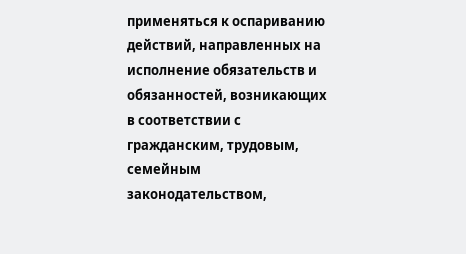применяться к оспариванию действий, направленных на исполнение обязательств и обязанностей, возникающих в соответствии с гражданским, трудовым, семейным законодательством,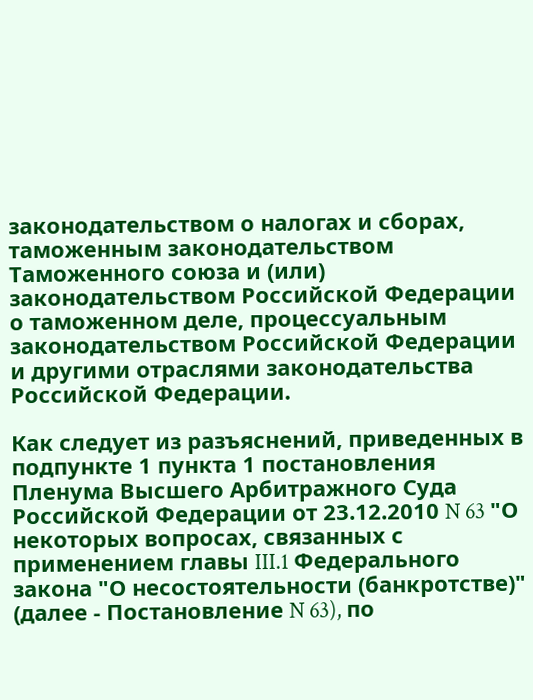законодательством о налогах и сборах, таможенным законодательством Таможенного союза и (или) законодательством Российской Федерации о таможенном деле, процессуальным законодательством Российской Федерации и другими отраслями законодательства Российской Федерации.

Как следует из разъяснений, приведенных в подпункте 1 пункта 1 постановления Пленума Высшего Арбитражного Суда Российской Федерации от 23.12.2010 N 63 "О некоторых вопросах, связанных с применением главы III.1 Федерального закона "О несостоятельности (банкротстве)" (далее - Постановление N 63), по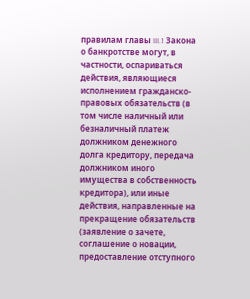правилам главы III.1 Закона о банкротстве могут, в частности, оспариваться действия, являющиеся исполнением гражданско-правовых обязательств (в том числе наличный или безналичный платеж должником денежного долга кредитору, передача должником иного имущества в собственность кредитора), или иные действия, направленные на прекращение обязательств (заявление о зачете, соглашение о новации, предоставление отступного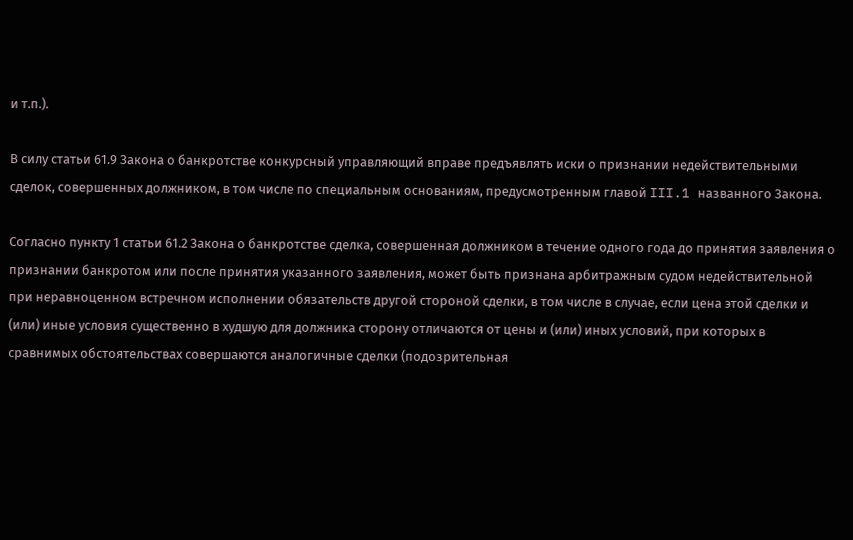и т.п.).

В силу статьи 61.9 Закона о банкротстве конкурсный управляющий вправе предъявлять иски о признании недействительными сделок, совершенных должником, в том числе по специальным основаниям, предусмотренным главой III.1 названного Закона.

Согласно пункту 1 статьи 61.2 Закона о банкротстве сделка, совершенная должником в течение одного года до принятия заявления о признании банкротом или после принятия указанного заявления, может быть признана арбитражным судом недействительной при неравноценном встречном исполнении обязательств другой стороной сделки, в том числе в случае, если цена этой сделки и (или) иные условия существенно в худшую для должника сторону отличаются от цены и (или) иных условий, при которых в сравнимых обстоятельствах совершаются аналогичные сделки (подозрительная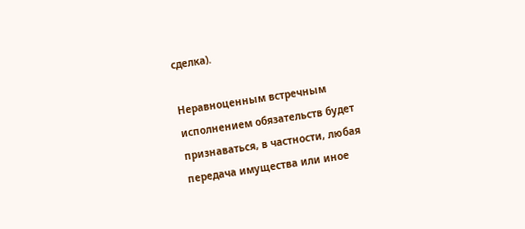сделка).

Неравноценным встречным исполнением обязательств будет признаваться, в частности, любая передача имущества или иное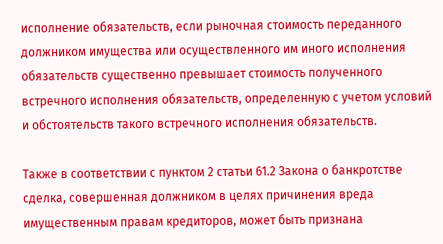исполнение обязательств, если рыночная стоимость переданного должником имущества или осуществленного им иного исполнения обязательств существенно превышает стоимость полученного встречного исполнения обязательств, определенную с учетом условий и обстоятельств такого встречного исполнения обязательств.

Также в соответствии с пунктом 2 статьи 61.2 Закона о банкротстве сделка, совершенная должником в целях причинения вреда имущественным правам кредиторов, может быть признана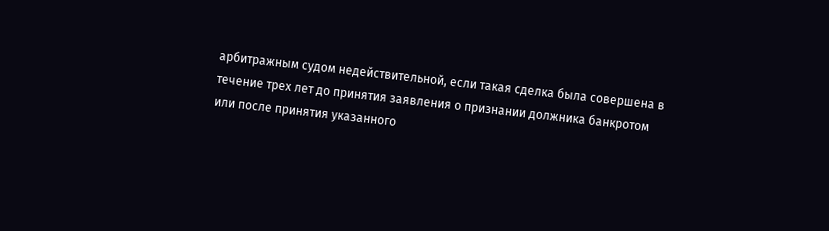арбитражным судом недействительной, если такая сделка была совершена в течение трех лет до принятия заявления о признании должника банкротом или после принятия указанного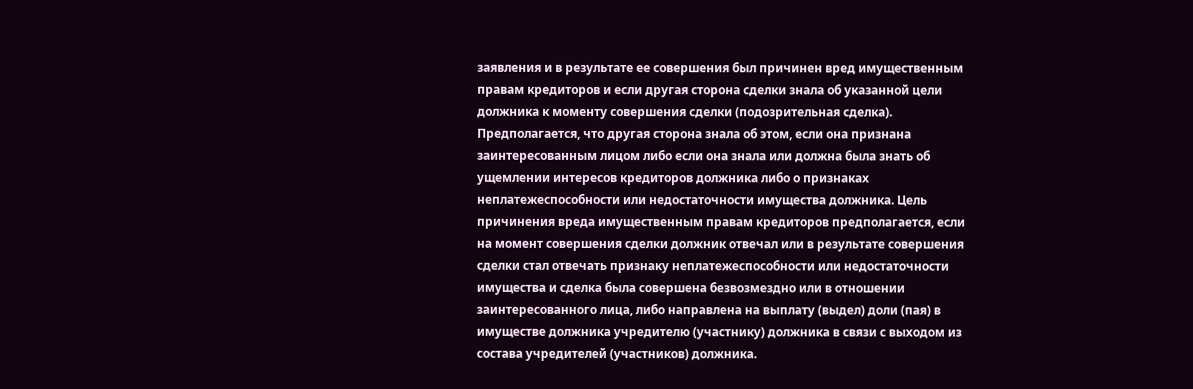заявления и в результате ее совершения был причинен вред имущественным правам кредиторов и если другая сторона сделки знала об указанной цели должника к моменту совершения сделки (подозрительная сделка). Предполагается, что другая сторона знала об этом, если она признана заинтересованным лицом либо если она знала или должна была знать об ущемлении интересов кредиторов должника либо о признаках неплатежеспособности или недостаточности имущества должника. Цель причинения вреда имущественным правам кредиторов предполагается, если на момент совершения сделки должник отвечал или в результате совершения сделки стал отвечать признаку неплатежеспособности или недостаточности имущества и сделка была совершена безвозмездно или в отношении заинтересованного лица, либо направлена на выплату (выдел) доли (пая) в имуществе должника учредителю (участнику) должника в связи с выходом из состава учредителей (участников) должника.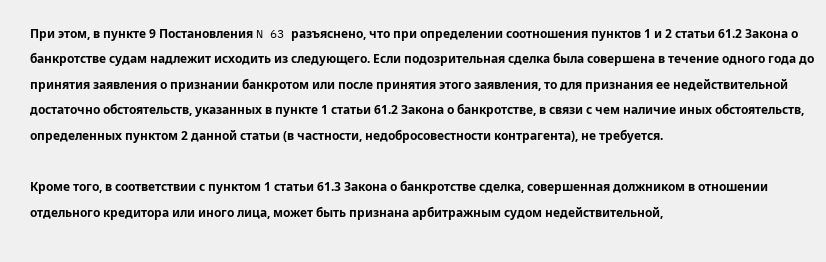При этом, в пункте 9 Постановления N 63 разъяснено, что при определении соотношения пунктов 1 и 2 статьи 61.2 Закона о банкротстве судам надлежит исходить из следующего. Если подозрительная сделка была совершена в течение одного года до принятия заявления о признании банкротом или после принятия этого заявления, то для признания ее недействительной достаточно обстоятельств, указанных в пункте 1 статьи 61.2 Закона о банкротстве, в связи с чем наличие иных обстоятельств, определенных пунктом 2 данной статьи (в частности, недобросовестности контрагента), не требуется.

Кроме того, в соответствии с пунктом 1 статьи 61.3 Закона о банкротстве сделка, совершенная должником в отношении отдельного кредитора или иного лица, может быть признана арбитражным судом недействительной,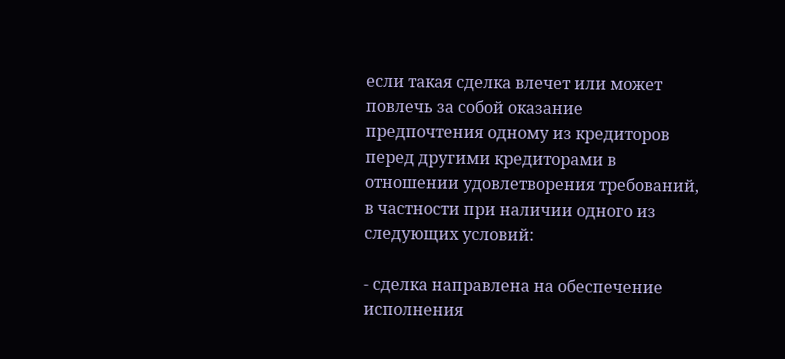если такая сделка влечет или может повлечь за собой оказание предпочтения одному из кредиторов перед другими кредиторами в отношении удовлетворения требований, в частности при наличии одного из следующих условий:

- сделка направлена на обеспечение исполнения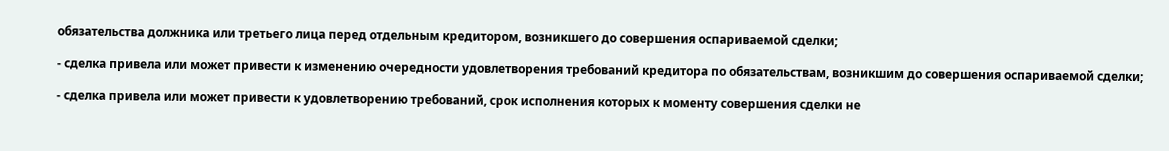обязательства должника или третьего лица перед отдельным кредитором, возникшего до совершения оспариваемой сделки;

- сделка привела или может привести к изменению очередности удовлетворения требований кредитора по обязательствам, возникшим до совершения оспариваемой сделки;

- сделка привела или может привести к удовлетворению требований, срок исполнения которых к моменту совершения сделки не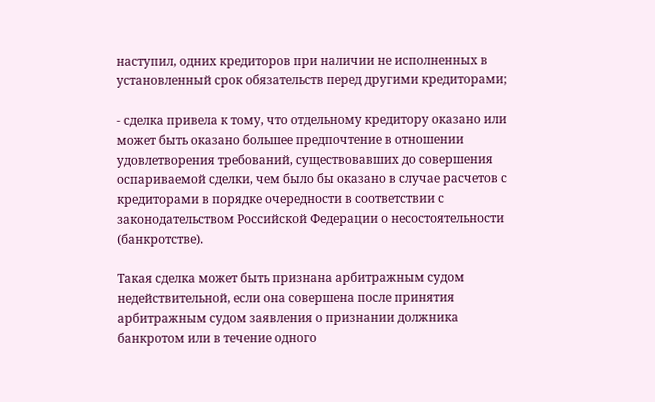наступил, одних кредиторов при наличии не исполненных в установленный срок обязательств перед другими кредиторами;

- сделка привела к тому, что отдельному кредитору оказано или может быть оказано большее предпочтение в отношении удовлетворения требований, существовавших до совершения оспариваемой сделки, чем было бы оказано в случае расчетов с кредиторами в порядке очередности в соответствии с законодательством Российской Федерации о несостоятельности (банкротстве).

Такая сделка может быть признана арбитражным судом недействительной, если она совершена после принятия арбитражным судом заявления о признании должника банкротом или в течение одного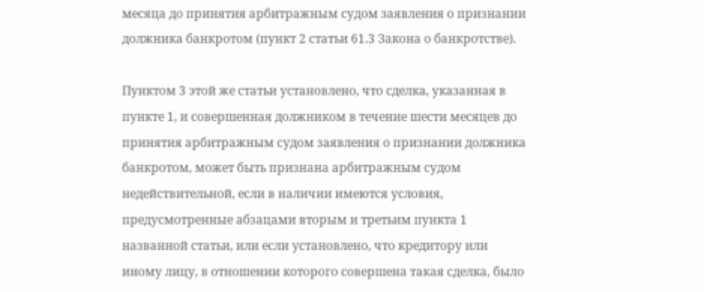месяца до принятия арбитражным судом заявления о признании должника банкротом (пункт 2 статьи 61.3 Закона о банкротстве).

Пунктом 3 этой же статьи установлено, что сделка, указанная в пункте 1, и совершенная должником в течение шести месяцев до принятия арбитражным судом заявления о признании должника банкротом, может быть признана арбитражным судом недействительной, если в наличии имеются условия, предусмотренные абзацами вторым и третьим пункта 1 названной статьи, или если установлено, что кредитору или иному лицу, в отношении которого совершена такая сделка, было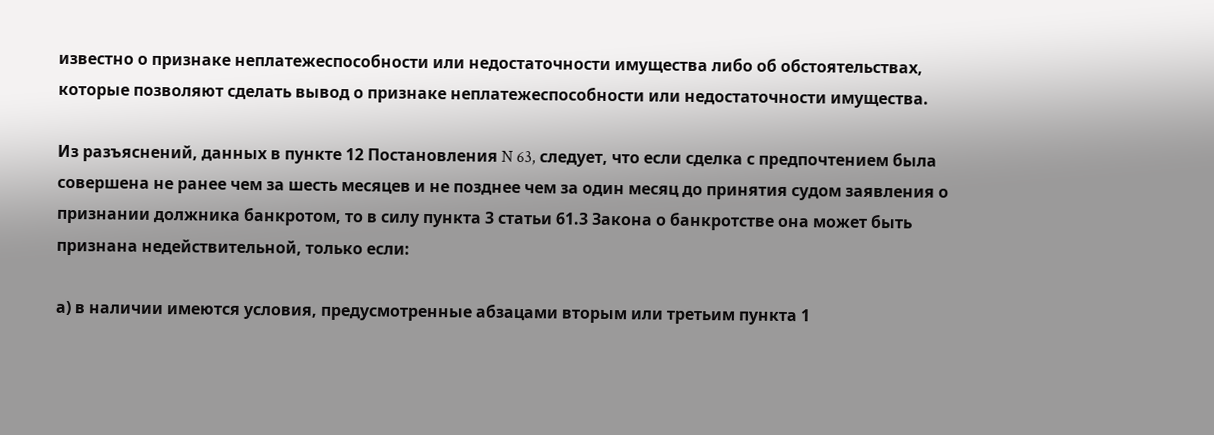известно о признаке неплатежеспособности или недостаточности имущества либо об обстоятельствах, которые позволяют сделать вывод о признаке неплатежеспособности или недостаточности имущества.

Из разъяснений, данных в пункте 12 Постановления N 63, следует, что если сделка с предпочтением была совершена не ранее чем за шесть месяцев и не позднее чем за один месяц до принятия судом заявления о признании должника банкротом, то в силу пункта 3 статьи 61.3 Закона о банкротстве она может быть признана недействительной, только если:

а) в наличии имеются условия, предусмотренные абзацами вторым или третьим пункта 1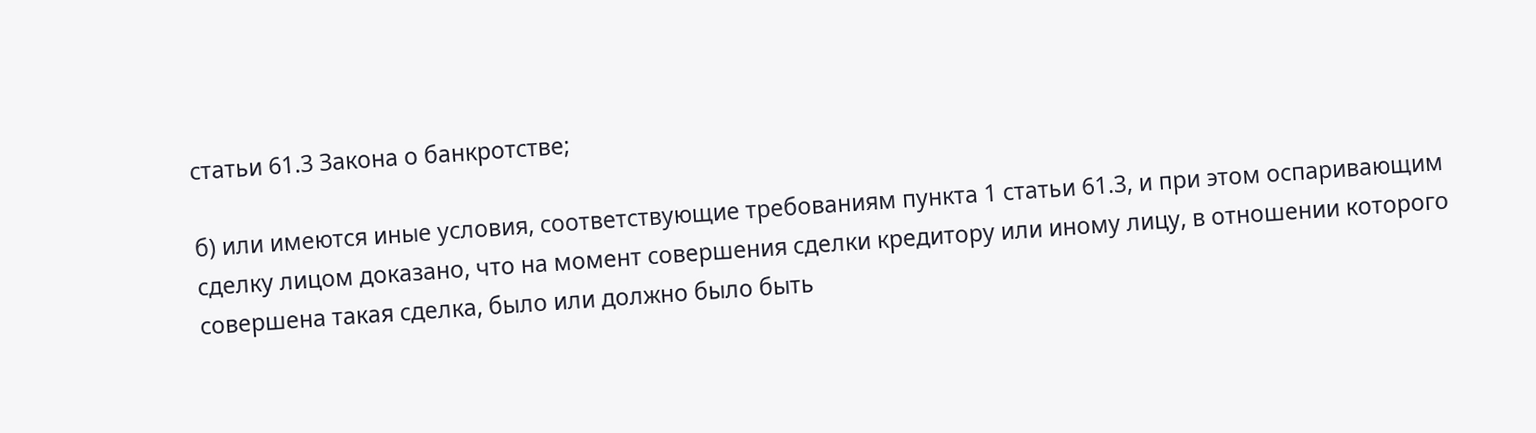статьи 61.3 Закона о банкротстве;

б) или имеются иные условия, соответствующие требованиям пункта 1 статьи 61.3, и при этом оспаривающим сделку лицом доказано, что на момент совершения сделки кредитору или иному лицу, в отношении которого совершена такая сделка, было или должно было быть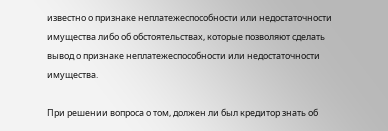известно о признаке неплатежеспособности или недостаточности имущества либо об обстоятельствах, которые позволяют сделать вывод о признаке неплатежеспособности или недостаточности имущества.

При решении вопроса о том, должен ли был кредитор знать об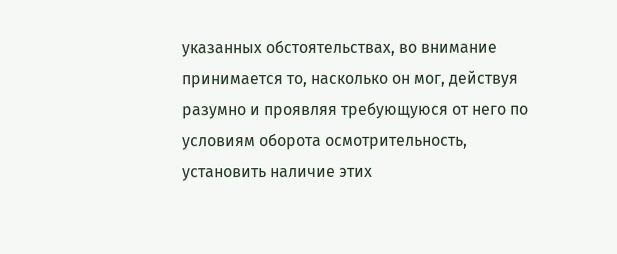указанных обстоятельствах, во внимание принимается то, насколько он мог, действуя разумно и проявляя требующуюся от него по условиям оборота осмотрительность, установить наличие этих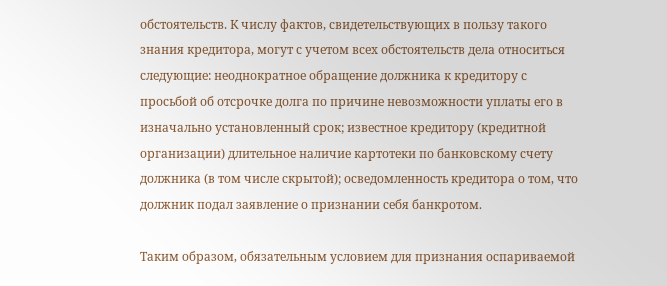обстоятельств. К числу фактов, свидетельствующих в пользу такого знания кредитора, могут с учетом всех обстоятельств дела относиться следующие: неоднократное обращение должника к кредитору с просьбой об отсрочке долга по причине невозможности уплаты его в изначально установленный срок; известное кредитору (кредитной организации) длительное наличие картотеки по банковскому счету должника (в том числе скрытой); осведомленность кредитора о том, что должник подал заявление о признании себя банкротом.

Таким образом, обязательным условием для признания оспариваемой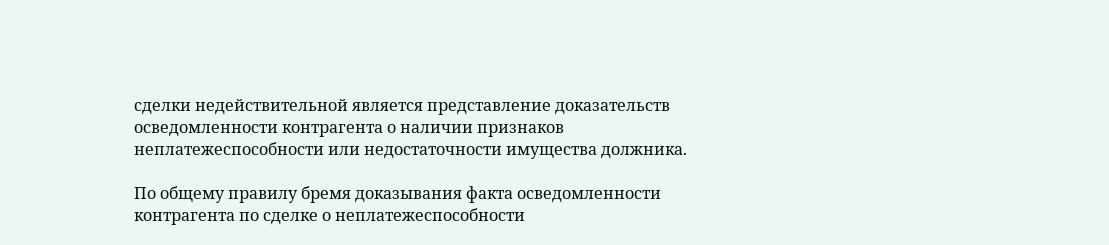сделки недействительной является представление доказательств осведомленности контрагента о наличии признаков неплатежеспособности или недостаточности имущества должника.

По общему правилу бремя доказывания факта осведомленности контрагента по сделке о неплатежеспособности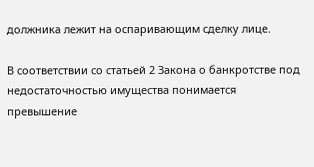должника лежит на оспаривающим сделку лице.

В соответствии со статьей 2 Закона о банкротстве под недостаточностью имущества понимается превышение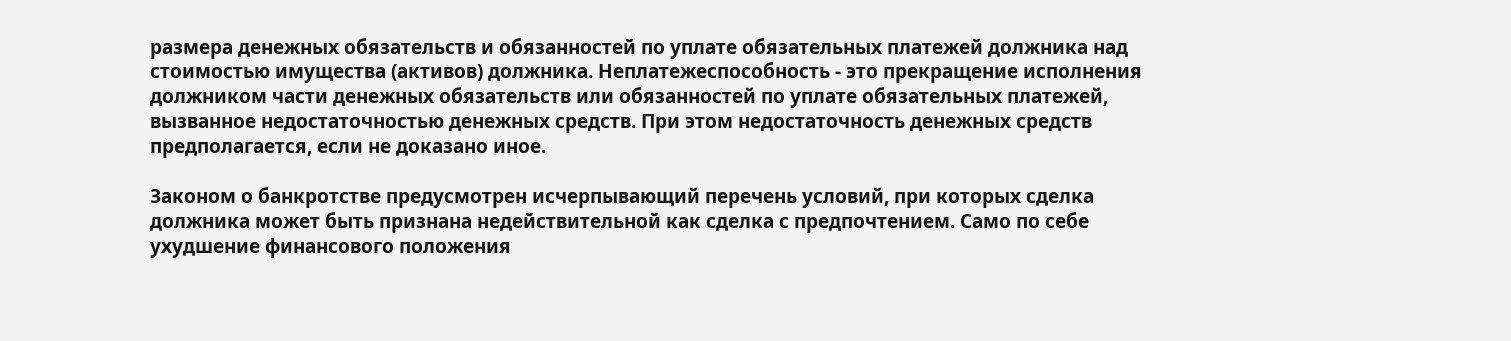размера денежных обязательств и обязанностей по уплате обязательных платежей должника над стоимостью имущества (активов) должника. Неплатежеспособность - это прекращение исполнения должником части денежных обязательств или обязанностей по уплате обязательных платежей, вызванное недостаточностью денежных средств. При этом недостаточность денежных средств предполагается, если не доказано иное.

Законом о банкротстве предусмотрен исчерпывающий перечень условий, при которых сделка должника может быть признана недействительной как сделка с предпочтением. Само по себе ухудшение финансового положения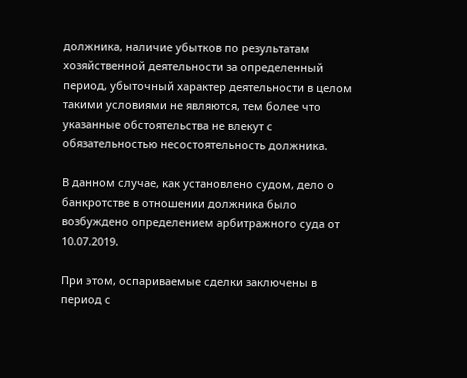должника, наличие убытков по результатам хозяйственной деятельности за определенный период, убыточный характер деятельности в целом такими условиями не являются, тем более что указанные обстоятельства не влекут с обязательностью несостоятельность должника.

В данном случае, как установлено судом, дело о банкротстве в отношении должника было возбуждено определением арбитражного суда от 10.07.2019.

При этом, оспариваемые сделки заключены в период с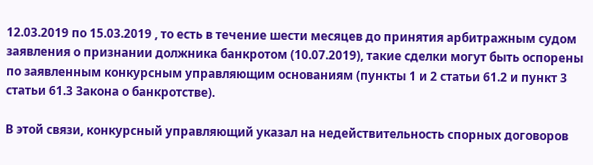12.03.2019 по 15.03.2019 , то есть в течение шести месяцев до принятия арбитражным судом заявления о признании должника банкротом (10.07.2019), такие сделки могут быть оспорены по заявленным конкурсным управляющим основаниям (пункты 1 и 2 статьи 61.2 и пункт 3 статьи 61.3 Закона о банкротстве).

В этой связи, конкурсный управляющий указал на недействительность спорных договоров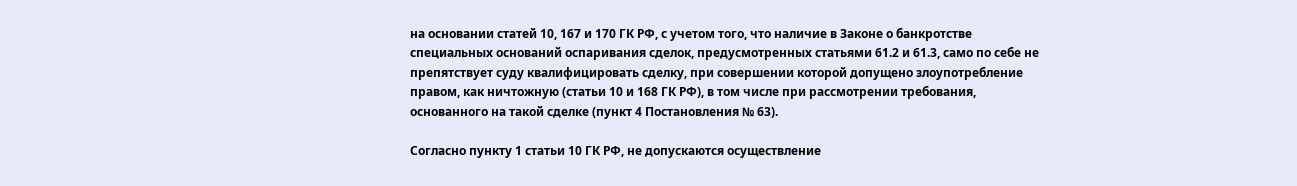на основании статей 10, 167 и 170 ГК РФ, с учетом того, что наличие в Законе о банкротстве специальных оснований оспаривания сделок, предусмотренных статьями 61.2 и 61.3, само по себе не препятствует суду квалифицировать сделку, при совершении которой допущено злоупотребление правом, как ничтожную (статьи 10 и 168 ГК РФ), в том числе при рассмотрении требования, основанного на такой сделке (пункт 4 Постановления № 63).

Согласно пункту 1 статьи 10 ГК РФ, не допускаются осуществление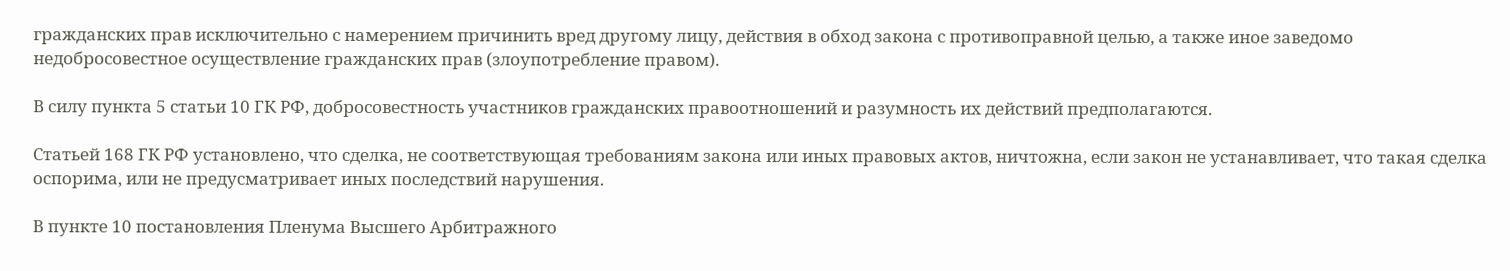гражданских прав исключительно с намерением причинить вред другому лицу, действия в обход закона с противоправной целью, а также иное заведомо недобросовестное осуществление гражданских прав (злоупотребление правом).

В силу пункта 5 статьи 10 ГК РФ, добросовестность участников гражданских правоотношений и разумность их действий предполагаются.

Статьей 168 ГК РФ установлено, что сделка, не соответствующая требованиям закона или иных правовых актов, ничтожна, если закон не устанавливает, что такая сделка оспорима, или не предусматривает иных последствий нарушения.

В пункте 10 постановления Пленума Высшего Арбитражного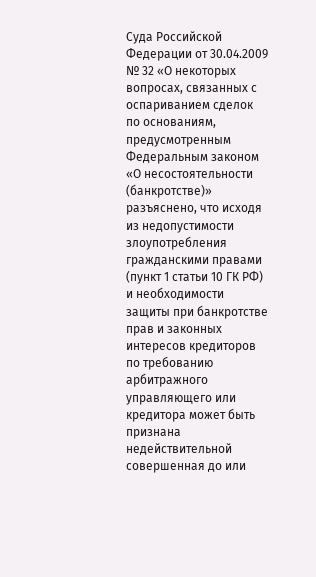Суда Российской Федерации от 30.04.2009 № 32 «О некоторых вопросах, связанных с оспариванием сделок по основаниям, предусмотренным Федеральным законом «О несостоятельности (банкротстве)» разъяснено, что исходя из недопустимости злоупотребления гражданскими правами (пункт 1 статьи 10 ГК РФ) и необходимости защиты при банкротстве прав и законных интересов кредиторов по требованию арбитражного управляющего или кредитора может быть признана недействительной совершенная до или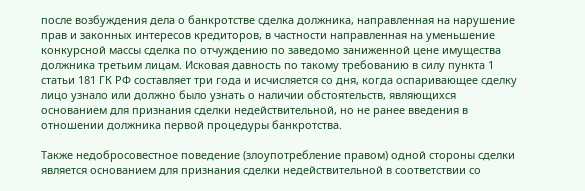после возбуждения дела о банкротстве сделка должника, направленная на нарушение прав и законных интересов кредиторов, в частности направленная на уменьшение конкурсной массы сделка по отчуждению по заведомо заниженной цене имущества должника третьим лицам. Исковая давность по такому требованию в силу пункта 1 статьи 181 ГК РФ составляет три года и исчисляется со дня, когда оспаривающее сделку лицо узнало или должно было узнать о наличии обстоятельств, являющихся основанием для признания сделки недействительной, но не ранее введения в отношении должника первой процедуры банкротства.

Также недобросовестное поведение (злоупотребление правом) одной стороны сделки является основанием для признания сделки недействительной в соответствии со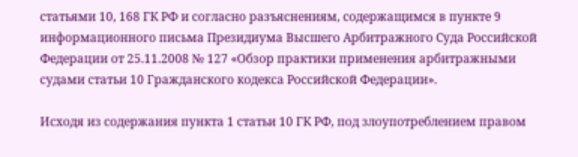статьями 10, 168 ГК РФ и согласно разъяснениям, содержащимся в пункте 9 информационного письма Президиума Высшего Арбитражного Суда Российской Федерации от 25.11.2008 № 127 «Обзор практики применения арбитражными судами статьи 10 Гражданского кодекса Российской Федерации».

Исходя из содержания пункта 1 статьи 10 ГК РФ, под злоупотреблением правом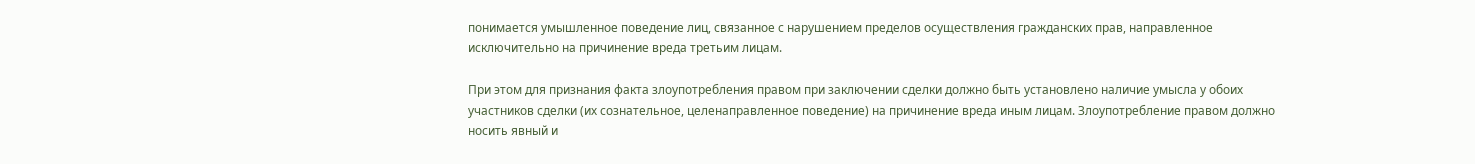понимается умышленное поведение лиц, связанное с нарушением пределов осуществления гражданских прав, направленное исключительно на причинение вреда третьим лицам.

При этом для признания факта злоупотребления правом при заключении сделки должно быть установлено наличие умысла у обоих участников сделки (их сознательное, целенаправленное поведение) на причинение вреда иным лицам. Злоупотребление правом должно носить явный и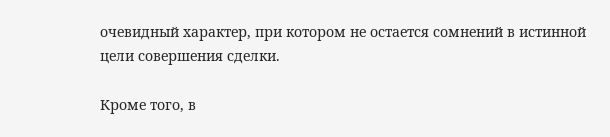очевидный характер, при котором не остается сомнений в истинной цели совершения сделки.

Кроме того, в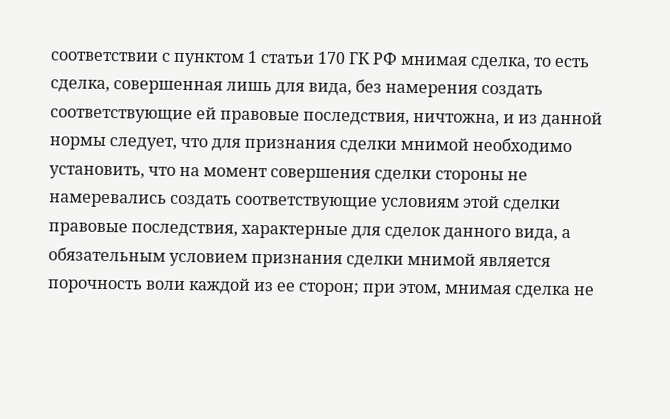соответствии с пунктом 1 статьи 170 ГК РФ мнимая сделка, то есть сделка, совершенная лишь для вида, без намерения создать соответствующие ей правовые последствия, ничтожна, и из данной нормы следует, что для признания сделки мнимой необходимо установить, что на момент совершения сделки стороны не намеревались создать соответствующие условиям этой сделки правовые последствия, характерные для сделок данного вида, а обязательным условием признания сделки мнимой является порочность воли каждой из ее сторон; при этом, мнимая сделка не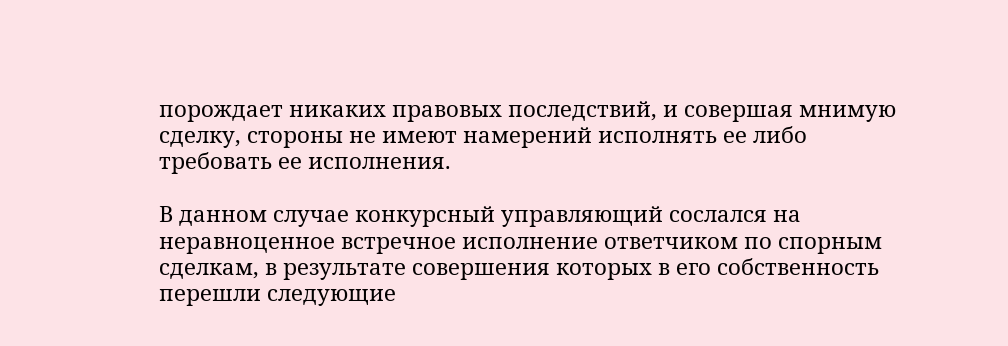порождает никаких правовых последствий, и совершая мнимую сделку, стороны не имеют намерений исполнять ее либо требовать ее исполнения.

В данном случае конкурсный управляющий сослался на неравноценное встречное исполнение ответчиком по спорным сделкам, в результате совершения которых в его собственность перешли следующие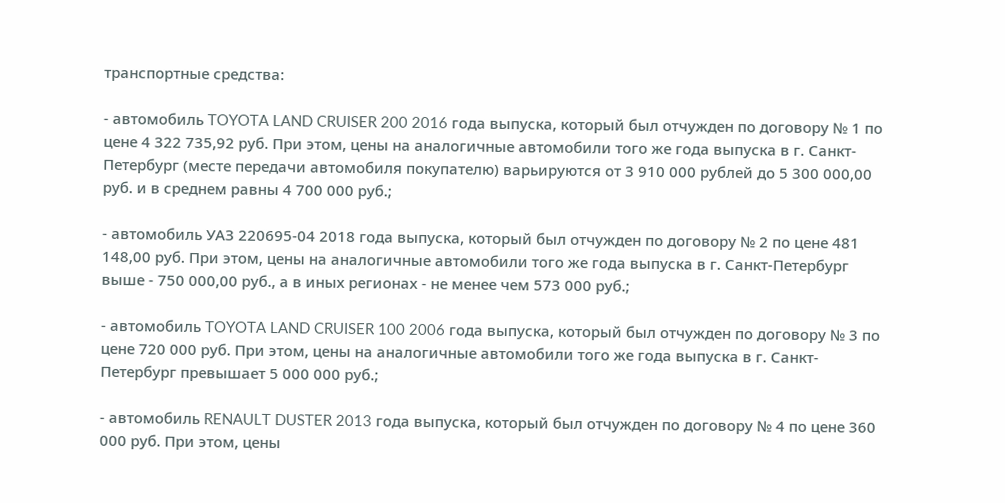транспортные средства:

- автомобиль TOYOTA LAND CRUISER 200 2016 года выпуска, который был отчужден по договору № 1 по цене 4 322 735,92 руб. При этом, цены на аналогичные автомобили того же года выпуска в г. Санкт-Петербург (месте передачи автомобиля покупателю) варьируются от 3 910 000 рублей до 5 300 000,00 руб. и в среднем равны 4 700 000 руб.;

- автомобиль УАЗ 220695-04 2018 года выпуска, который был отчужден по договору № 2 по цене 481 148,00 руб. При этом, цены на аналогичные автомобили того же года выпуска в г. Санкт-Петербург выше - 750 000,00 руб., а в иных регионах - не менее чем 573 000 руб.;

- автомобиль TOYOTA LAND CRUISER 100 2006 года выпуска, который был отчужден по договору № 3 по цене 720 000 руб. При этом, цены на аналогичные автомобили того же года выпуска в г. Санкт-Петербург превышает 5 000 000 руб.;

- автомобиль RENAULT DUSTER 2013 года выпуска, который был отчужден по договору № 4 по цене 360 000 руб. При этом, цены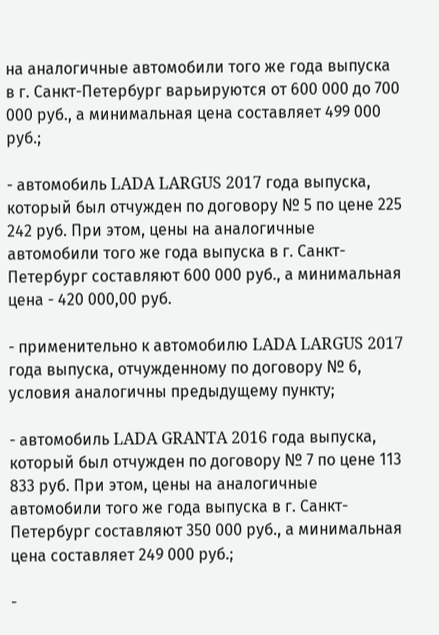на аналогичные автомобили того же года выпуска в г. Санкт-Петербург варьируются от 600 000 до 700 000 руб., а минимальная цена составляет 499 000 руб.;

- автомобиль LADA LARGUS 2017 года выпуска, который был отчужден по договору № 5 по цене 225 242 руб. При этом, цены на аналогичные автомобили того же года выпуска в г. Санкт-Петербург составляют 600 000 руб., а минимальная цена - 420 000,00 руб.

- применительно к автомобилю LADA LARGUS 2017 года выпуска, отчужденному по договору № 6, условия аналогичны предыдущему пункту;

- автомобиль LADA GRANTA 2016 года выпуска, который был отчужден по договору № 7 по цене 113 833 руб. При этом, цены на аналогичные автомобили того же года выпуска в г. Санкт-Петербург составляют 350 000 руб., а минимальная цена составляет 249 000 руб.;

-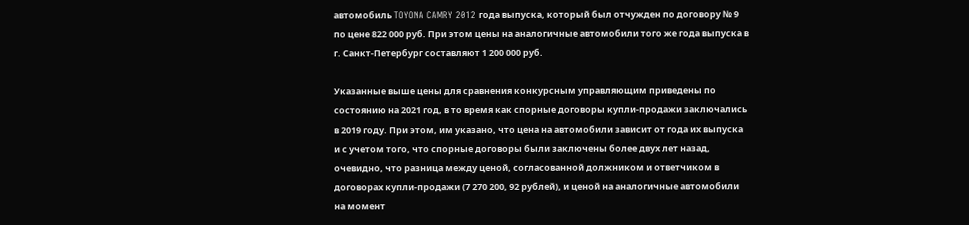автомобиль TOYONA CAMRY 2012 года выпуска, который был отчужден по договору № 9 по цене 822 000 руб. При этом цены на аналогичные автомобили того же года выпуска в г. Санкт-Петербург составляют 1 200 000 руб.

Указанные выше цены для сравнения конкурсным управляющим приведены по состоянию на 2021 год, в то время как спорные договоры купли-продажи заключались в 2019 году. При этом, им указано, что цена на автомобили зависит от года их выпуска и с учетом того, что спорные договоры были заключены более двух лет назад, очевидно, что разница между ценой, согласованной должником и ответчиком в договорах купли-продажи (7 270 200, 92 рублей), и ценой на аналогичные автомобили на момент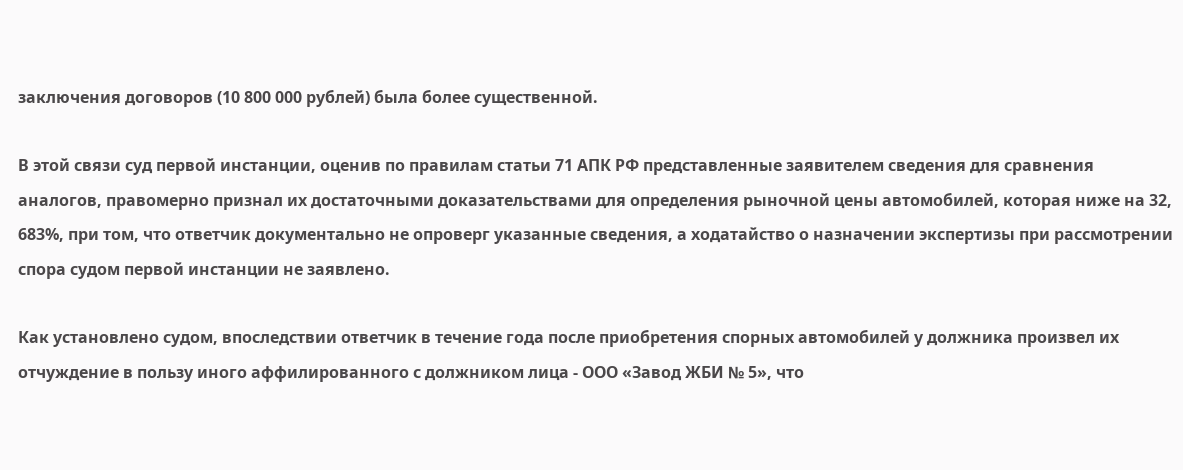заключения договоров (10 800 000 рублей) была более существенной.

В этой связи суд первой инстанции, оценив по правилам статьи 71 АПК РФ представленные заявителем сведения для сравнения аналогов, правомерно признал их достаточными доказательствами для определения рыночной цены автомобилей, которая ниже на 32, 683%, при том, что ответчик документально не опроверг указанные сведения, а ходатайство о назначении экспертизы при рассмотрении спора судом первой инстанции не заявлено.

Как установлено судом, впоследствии ответчик в течение года после приобретения спорных автомобилей у должника произвел их отчуждение в пользу иного аффилированного с должником лица - ООО «Завод ЖБИ № 5», что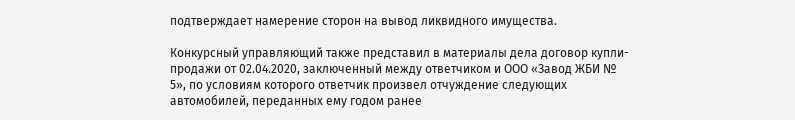подтверждает намерение сторон на вывод ликвидного имущества.

Конкурсный управляющий также представил в материалы дела договор купли-продажи от 02.04.2020, заключенный между ответчиком и ООО «Завод ЖБИ № 5», по условиям которого ответчик произвел отчуждение следующих автомобилей, переданных ему годом ранее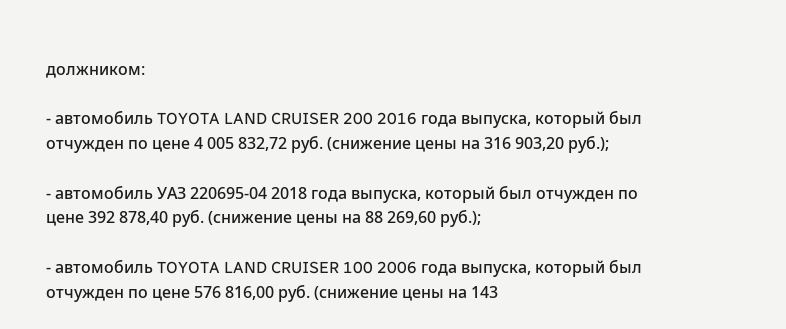должником:

- автомобиль TOYOTA LAND CRUISER 200 2016 года выпуска, который был отчужден по цене 4 005 832,72 руб. (снижение цены на 316 903,20 руб.);

- автомобиль УАЗ 220695-04 2018 года выпуска, который был отчужден по цене 392 878,40 руб. (снижение цены на 88 269,60 руб.);

- автомобиль TOYOTA LAND CRUISER 100 2006 года выпуска, который был отчужден по цене 576 816,00 руб. (снижение цены на 143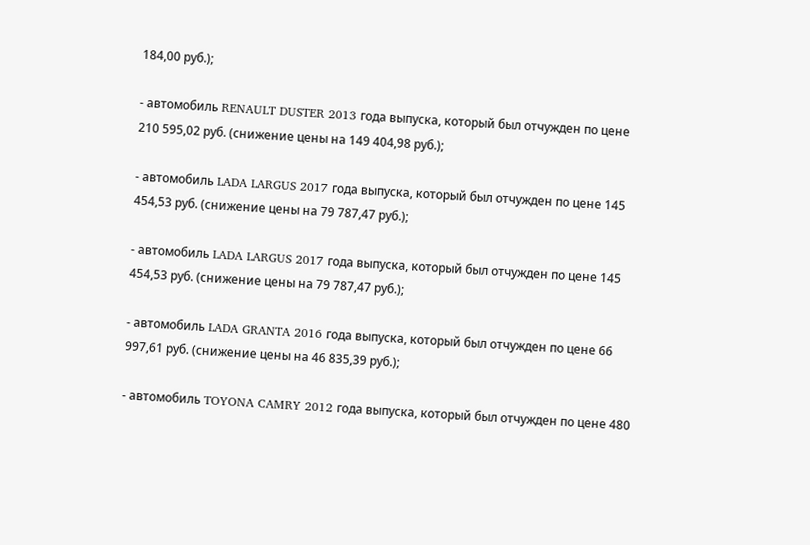184,00 руб.);

- автомобиль RENAULT DUSTER 2013 года выпуска, который был отчужден по цене 210 595,02 руб. (снижение цены на 149 404,98 руб.);

- автомобиль LADA LARGUS 2017 года выпуска, который был отчужден по цене 145 454,53 руб. (снижение цены на 79 787,47 руб.);

- автомобиль LADA LARGUS 2017 года выпуска, который был отчужден по цене 145 454,53 руб. (снижение цены на 79 787,47 руб.);

- автомобиль LADA GRANTA 2016 года выпуска, который был отчужден по цене 66 997,61 руб. (снижение цены на 46 835,39 руб.);

- автомобиль TOYONA CAMRY 2012 года выпуска, который был отчужден по цене 480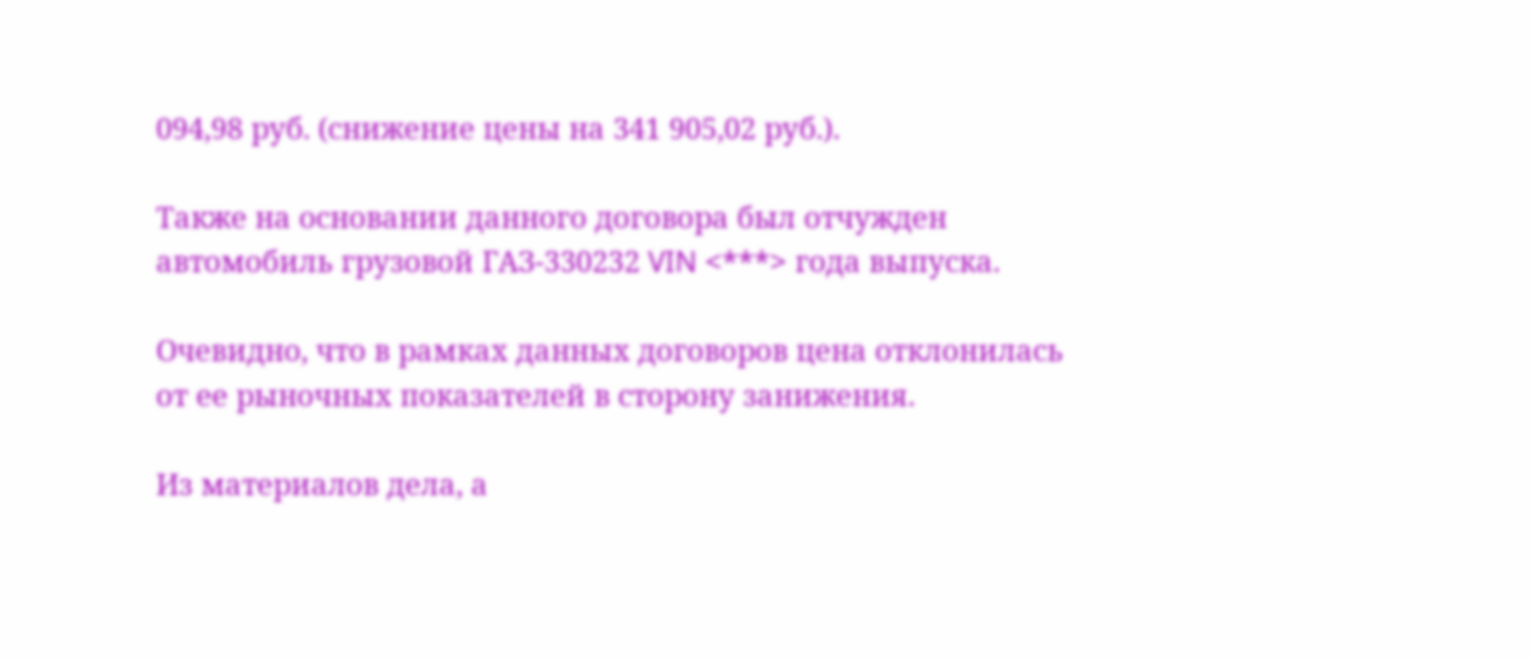094,98 руб. (снижение цены на 341 905,02 руб.).

Также на основании данного договора был отчужден автомобиль грузовой ГАЗ-330232 VIN <***> года выпуска.

Очевидно, что в рамках данных договоров цена отклонилась от ее рыночных показателей в сторону занижения.

Из материалов дела, а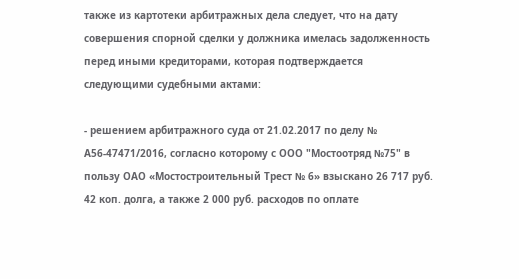также из картотеки арбитражных дела следует, что на дату совершения спорной сделки у должника имелась задолженность перед иными кредиторами, которая подтверждается следующими судебными актами:

- решением арбитражного суда от 21.02.2017 по делу № А56-47471/2016, согласно которому с ООО "Мостоотряд №75" в пользу ОАО «Мостостроительный Трест № 6» взыскано 26 717 руб. 42 коп. долга, а также 2 000 руб. расходов по оплате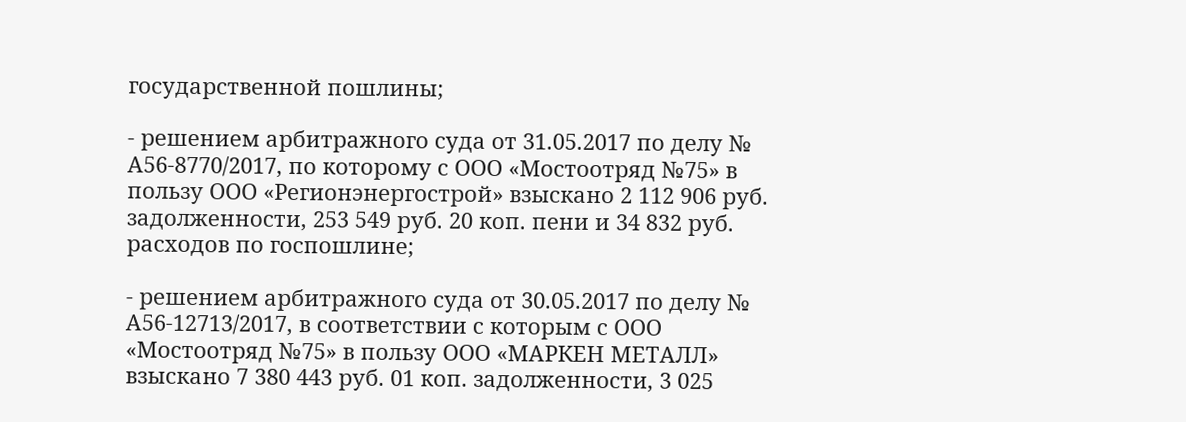государственной пошлины;

- решением арбитражного суда от 31.05.2017 по делу № А56-8770/2017, по которому с ООО «Мостоотряд №75» в пользу ООО «Регионэнергострой» взыскано 2 112 906 руб. задолженности, 253 549 руб. 20 коп. пени и 34 832 руб. расходов по госпошлине;

- решением арбитражного суда от 30.05.2017 по делу № А56-12713/2017, в соответствии с которым с ООО «Мостоотряд №75» в пользу ООО «МАРКЕН МЕТАЛЛ» взыскано 7 380 443 руб. 01 коп. задолженности, 3 025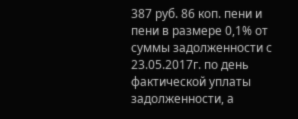387 руб. 86 коп. пени и пени в размере 0,1% от суммы задолженности с 23.05.2017г. по день фактической уплаты задолженности, а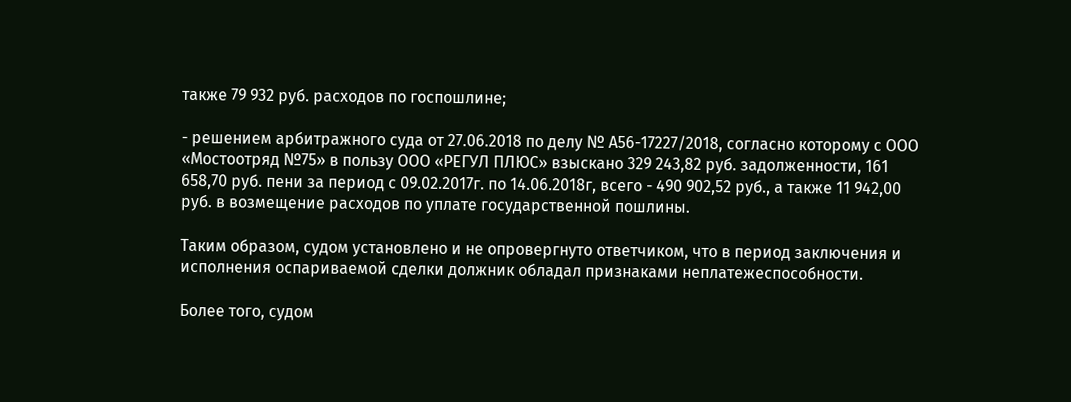также 79 932 руб. расходов по госпошлине;

- решением арбитражного суда от 27.06.2018 по делу № А56-17227/2018, согласно которому с ООО «Мостоотряд №75» в пользу ООО «РЕГУЛ ПЛЮС» взыскано 329 243,82 руб. задолженности, 161 658,70 руб. пени за период с 09.02.2017г. по 14.06.2018г, всего - 490 902,52 руб., а также 11 942,00 руб. в возмещение расходов по уплате государственной пошлины.

Таким образом, судом установлено и не опровергнуто ответчиком, что в период заключения и исполнения оспариваемой сделки должник обладал признаками неплатежеспособности.

Более того, судом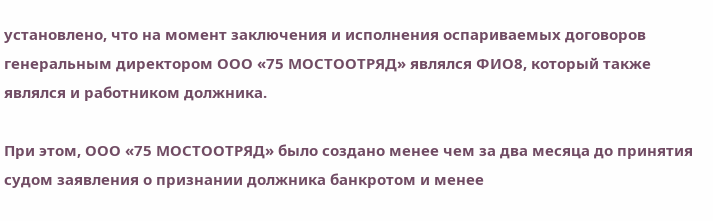установлено, что на момент заключения и исполнения оспариваемых договоров генеральным директором ООО «75 МОСТООТРЯД» являлся ФИО8, который также являлся и работником должника.

При этом, ООО «75 МОСТООТРЯД» было создано менее чем за два месяца до принятия судом заявления о признании должника банкротом и менее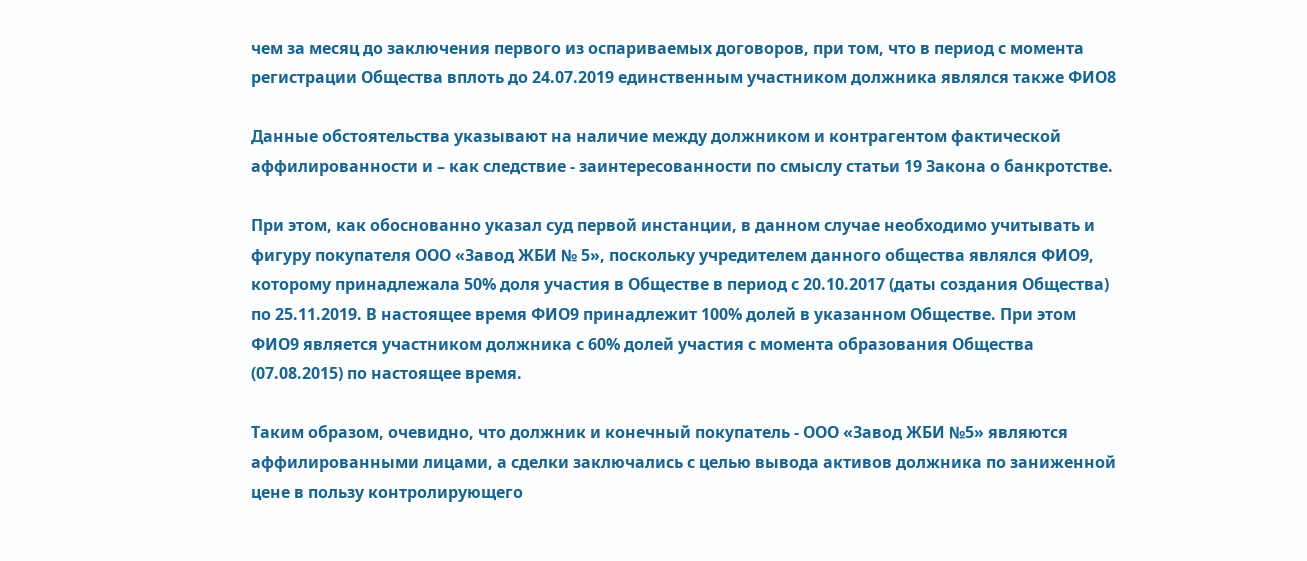чем за месяц до заключения первого из оспариваемых договоров, при том, что в период с момента регистрации Общества вплоть до 24.07.2019 единственным участником должника являлся также ФИО8

Данные обстоятельства указывают на наличие между должником и контрагентом фактической аффилированности и – как следствие - заинтересованности по смыслу статьи 19 Закона о банкротстве.

При этом, как обоснованно указал суд первой инстанции, в данном случае необходимо учитывать и фигуру покупателя ООО «Завод ЖБИ № 5», поскольку учредителем данного общества являлся ФИО9, которому принадлежала 50% доля участия в Обществе в период с 20.10.2017 (даты создания Общества) по 25.11.2019. В настоящее время ФИО9 принадлежит 100% долей в указанном Обществе. При этом ФИО9 является участником должника с 60% долей участия с момента образования Общества (07.08.2015) по настоящее время.

Таким образом, очевидно, что должник и конечный покупатель - ООО «Завод ЖБИ №5» являются аффилированными лицами, а сделки заключались с целью вывода активов должника по заниженной цене в пользу контролирующего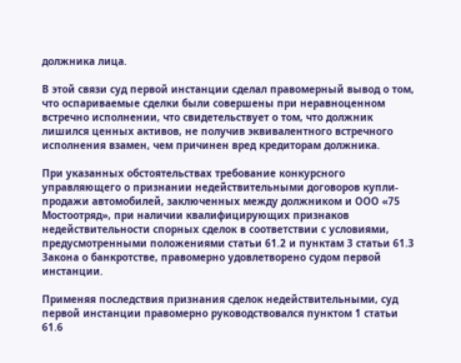должника лица.

В этой связи суд первой инстанции сделал правомерный вывод о том, что оспариваемые сделки были совершены при неравноценном встречно исполнении, что свидетельствует о том, что должник лишился ценных активов, не получив эквивалентного встречного исполнения взамен, чем причинен вред кредиторам должника.

При указанных обстоятельствах требование конкурсного управляющего о признании недействительными договоров купли-продажи автомобилей, заключенных между должником и ООО «75 Мостоотряд», при наличии квалифицирующих признаков недействительности спорных сделок в соответствии с условиями, предусмотренными положениями статьи 61.2 и пунктам 3 статьи 61.3 Закона о банкротстве, правомерно удовлетворено судом первой инстанции.

Применяя последствия признания сделок недействительными, суд первой инстанции правомерно руководствовался пунктом 1 статьи 61.6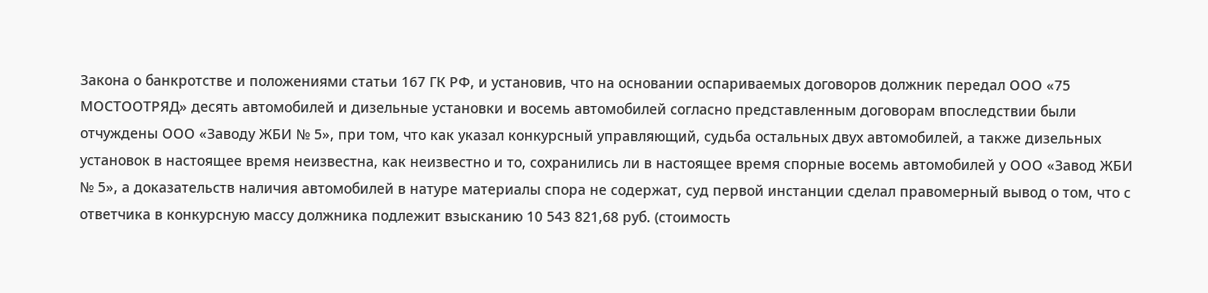Закона о банкротстве и положениями статьи 167 ГК РФ, и установив, что на основании оспариваемых договоров должник передал ООО «75 МОСТООТРЯД» десять автомобилей и дизельные установки и восемь автомобилей согласно представленным договорам впоследствии были отчуждены ООО «Заводу ЖБИ № 5», при том, что как указал конкурсный управляющий, судьба остальных двух автомобилей, а также дизельных установок в настоящее время неизвестна, как неизвестно и то, сохранились ли в настоящее время спорные восемь автомобилей у ООО «Завод ЖБИ № 5», а доказательств наличия автомобилей в натуре материалы спора не содержат, суд первой инстанции сделал правомерный вывод о том, что с ответчика в конкурсную массу должника подлежит взысканию 10 543 821,68 руб. (стоимость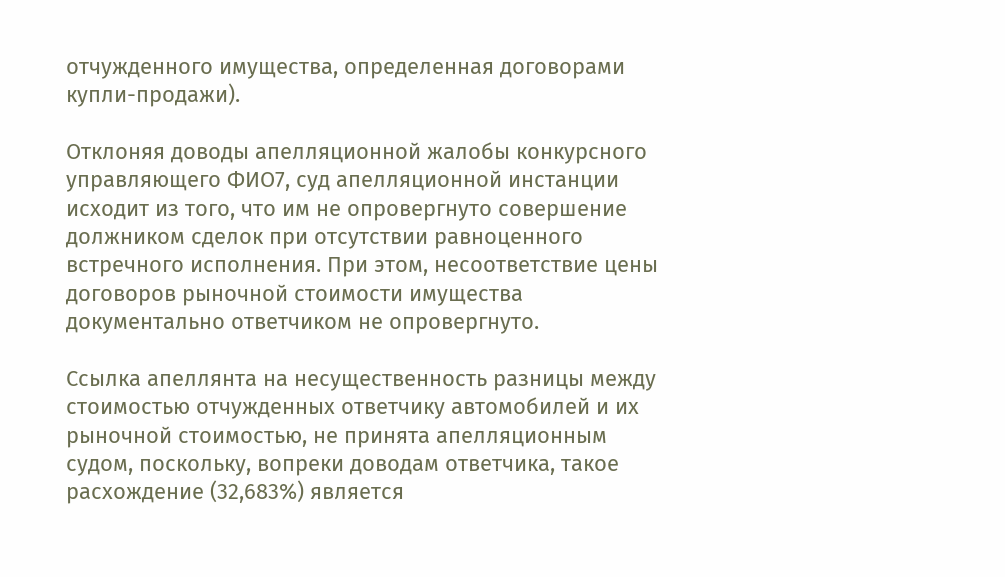отчужденного имущества, определенная договорами купли-продажи).

Отклоняя доводы апелляционной жалобы конкурсного управляющего ФИО7, суд апелляционной инстанции исходит из того, что им не опровергнуто совершение должником сделок при отсутствии равноценного встречного исполнения. При этом, несоответствие цены договоров рыночной стоимости имущества документально ответчиком не опровергнуто.

Ссылка апеллянта на несущественность разницы между стоимостью отчужденных ответчику автомобилей и их рыночной стоимостью, не принята апелляционным судом, поскольку, вопреки доводам ответчика, такое расхождение (32,683%) является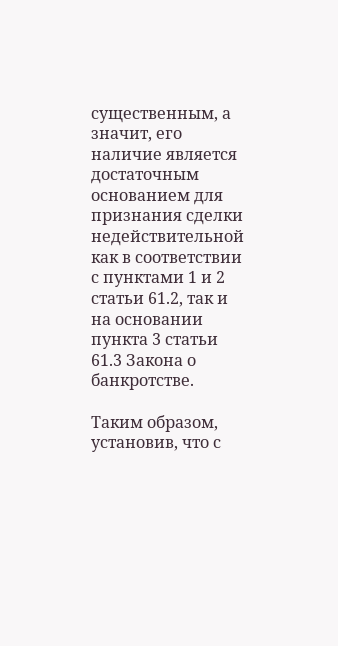существенным, а значит, его наличие является достаточным основанием для признания сделки недействительной как в соответствии с пунктами 1 и 2 статьи 61.2, так и на основании пункта 3 статьи 61.3 Закона о банкротстве.

Таким образом, установив, что с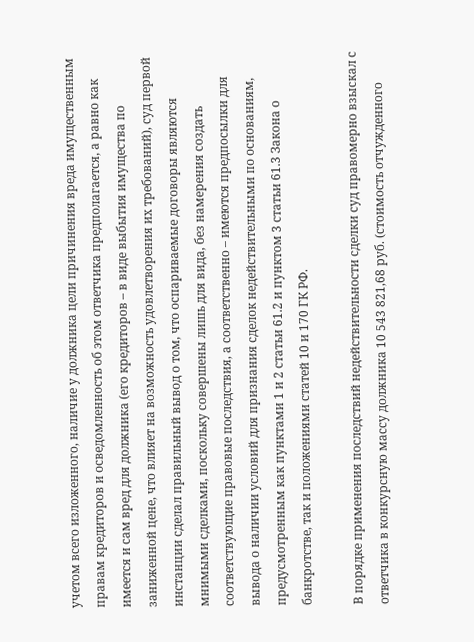учетом всего изложенного, наличие у должника цели причинения вреда имущественным правам кредиторов и осведомленность об этом ответчика предполагается, а равно как имеется и сам вред для должника (его кредиторов – в виде выбытия имущества по заниженной цене, что влияет на возможность удовлетворения их требований), суд первой инстанции сделал правильный вывод о том, что оспариваемые договоры являются мнимыми сделками, поскольку совершены лишь для вида, без намерения создать соответствующие правовые последствия, а соответственно – имеются предпосылки для вывода о наличии условий для признания сделок недействительными по основаниям, предусмотренным как пунктами 1 и 2 статьи 61.2 и пунктом 3 статьи 61.3 Закона о банкротстве, так и положениями статей 10 и 170 ГК РФ.

В порядке применения последствий недействительности сделки суд правомерно взыскал с ответчика в конкурсную массу должника 10 543 821,68 руб. (стоимость отчужденного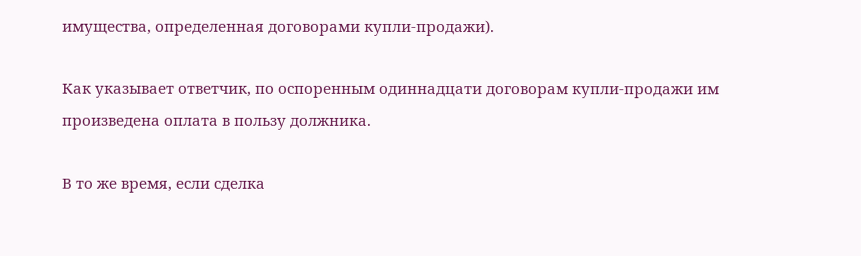имущества, определенная договорами купли-продажи).

Как указывает ответчик, по оспоренным одиннадцати договорам купли-продажи им произведена оплата в пользу должника.

В то же время, если сделка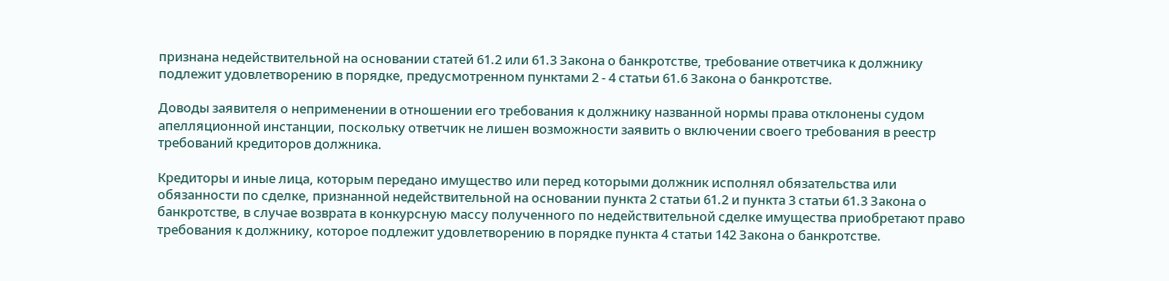признана недействительной на основании статей 61.2 или 61.3 Закона о банкротстве, требование ответчика к должнику подлежит удовлетворению в порядке, предусмотренном пунктами 2 - 4 статьи 61.6 Закона о банкротстве.

Доводы заявителя о неприменении в отношении его требования к должнику названной нормы права отклонены судом апелляционной инстанции, поскольку ответчик не лишен возможности заявить о включении своего требования в реестр требований кредиторов должника.

Кредиторы и иные лица, которым передано имущество или перед которыми должник исполнял обязательства или обязанности по сделке, признанной недействительной на основании пункта 2 статьи 61.2 и пункта 3 статьи 61.3 Закона о банкротстве, в случае возврата в конкурсную массу полученного по недействительной сделке имущества приобретают право требования к должнику, которое подлежит удовлетворению в порядке пункта 4 статьи 142 Закона о банкротстве.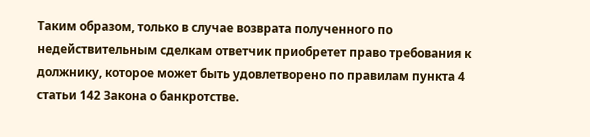Таким образом, только в случае возврата полученного по недействительным сделкам ответчик приобретет право требования к должнику, которое может быть удовлетворено по правилам пункта 4 статьи 142 Закона о банкротстве.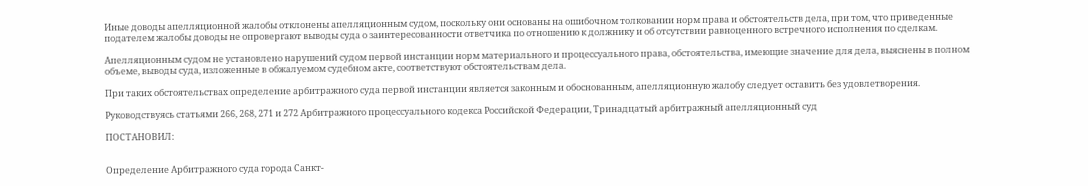Иные доводы апелляционной жалобы отклонены апелляционным судом, поскольку они основаны на ошибочном толковании норм права и обстоятельств дела, при том, что приведенные подателем жалобы доводы не опровергают выводы суда о заинтересованности ответчика по отношению к должнику и об отсутствии равноценного встречного исполнения по сделкам.

Апелляционным судом не установлено нарушений судом первой инстанции норм материального и процессуального права, обстоятельства, имеющие значение для дела, выяснены в полном объеме, выводы суда, изложенные в обжалуемом судебном акте, соответствуют обстоятельствам дела.

При таких обстоятельствах определение арбитражного суда первой инстанции является законным и обоснованным, апелляционную жалобу следует оставить без удовлетворения.

Руководствуясь статьями 266, 268, 271 и 272 Арбитражного процессуального кодекса Российской Федерации, Тринадцатый арбитражный апелляционный суд

ПОСТАНОВИЛ:


Определение Арбитражного суда города Санкт-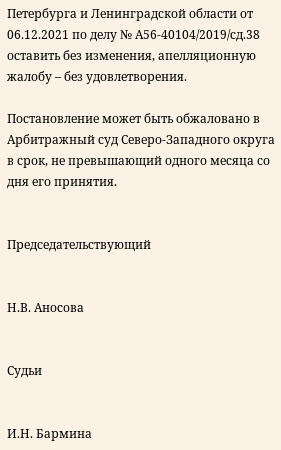Петербурга и Ленинградской области от 06.12.2021 по делу № А56-40104/2019/сд.38 оставить без изменения, апелляционную жалобу – без удовлетворения.

Постановление может быть обжаловано в Арбитражный суд Северо-Западного округа в срок, не превышающий одного месяца со дня его принятия.


Председательствующий


Н.В. Аносова


Судьи


И.Н. Бармина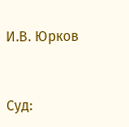И.В. Юрков



Суд: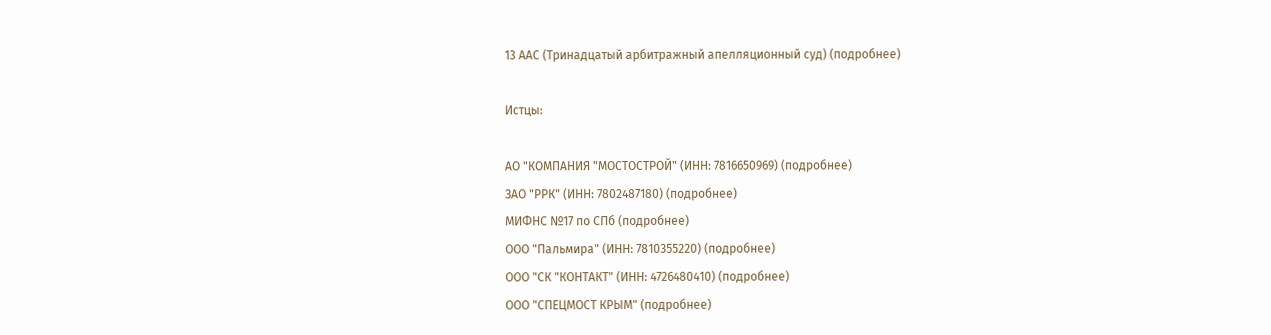13 ААС (Тринадцатый арбитражный апелляционный суд) (подробнее)

Истцы:

АО "КОМПАНИЯ "МОСТОСТРОЙ" (ИНН: 7816650969) (подробнее)
ЗАО "РРК" (ИНН: 7802487180) (подробнее)
МИФНС №17 по СПб (подробнее)
ООО "Пальмира" (ИНН: 7810355220) (подробнее)
ООО "СК "КОНТАКТ" (ИНН: 4726480410) (подробнее)
ООО "СПЕЦМОСТ КРЫМ" (подробнее)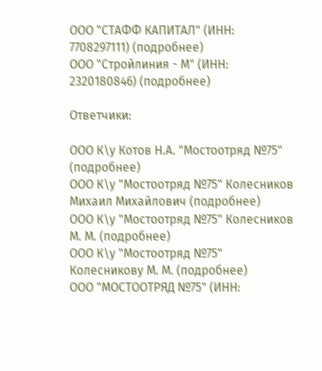ООО "СТАФФ КАПИТАЛ" (ИНН: 7708297111) (подробнее)
ООО "Стройлиния - М" (ИНН: 2320180846) (подробнее)

Ответчики:

ООО К\у Котов Н.А. "Мостоотряд №75" (подробнее)
ООО К\у "Мостоотряд №75" Колесников Михаил Михайлович (подробнее)
ООО К\у "Мостоотряд №75" Колесников М. М. (подробнее)
ООО К\у "Мостоотряд №75" Колесникову М. М. (подробнее)
ООО "МОСТООТРЯД №75" (ИНН: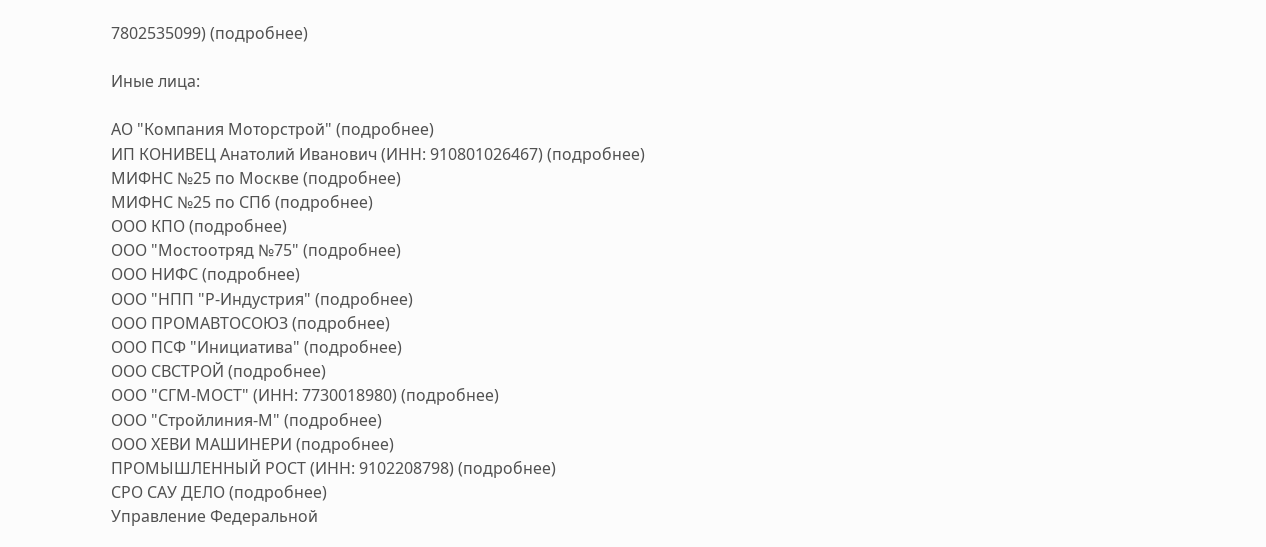7802535099) (подробнее)

Иные лица:

АО "Компания Моторстрой" (подробнее)
ИП КОНИВЕЦ Анатолий Иванович (ИНН: 910801026467) (подробнее)
МИФНС №25 по Москве (подробнее)
МИФНС №25 по СПб (подробнее)
ООО КПО (подробнее)
ООО "Мостоотряд №75" (подробнее)
ООО НИФС (подробнее)
ООО "НПП "Р-Индустрия" (подробнее)
ООО ПРОМАВТОСОЮЗ (подробнее)
ООО ПСФ "Инициатива" (подробнее)
ООО СВСТРОЙ (подробнее)
ООО "СГМ-МОСТ" (ИНН: 7730018980) (подробнее)
ООО "Стройлиния-М" (подробнее)
ООО ХЕВИ МАШИНЕРИ (подробнее)
ПРОМЫШЛЕННЫЙ РОСТ (ИНН: 9102208798) (подробнее)
СРО САУ ДЕЛО (подробнее)
Управление Федеральной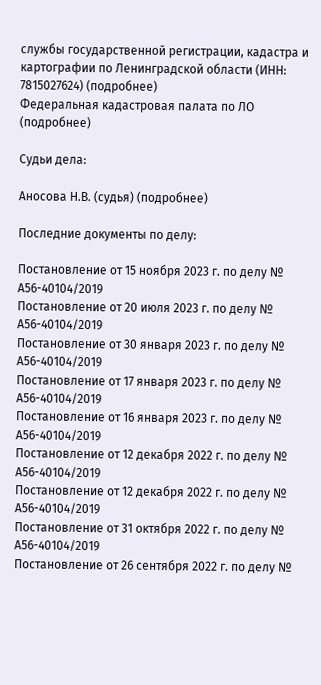службы государственной регистрации, кадастра и картографии по Ленинградской области (ИНН: 7815027624) (подробнее)
Федеральная кадастровая палата по ЛО (подробнее)

Судьи дела:

Аносова Н.В. (судья) (подробнее)

Последние документы по делу:

Постановление от 15 ноября 2023 г. по делу № А56-40104/2019
Постановление от 20 июля 2023 г. по делу № А56-40104/2019
Постановление от 30 января 2023 г. по делу № А56-40104/2019
Постановление от 17 января 2023 г. по делу № А56-40104/2019
Постановление от 16 января 2023 г. по делу № А56-40104/2019
Постановление от 12 декабря 2022 г. по делу № А56-40104/2019
Постановление от 12 декабря 2022 г. по делу № А56-40104/2019
Постановление от 31 октября 2022 г. по делу № А56-40104/2019
Постановление от 26 сентября 2022 г. по делу №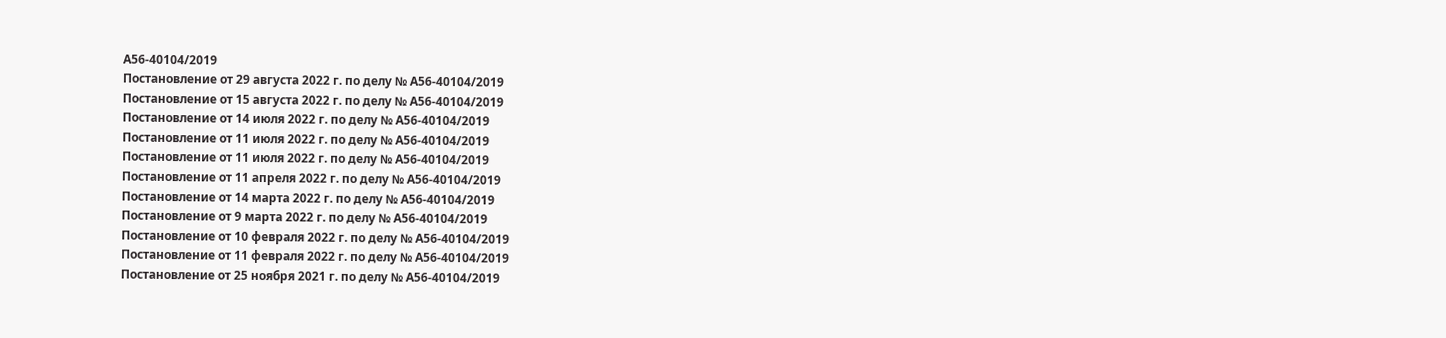А56-40104/2019
Постановление от 29 августа 2022 г. по делу № А56-40104/2019
Постановление от 15 августа 2022 г. по делу № А56-40104/2019
Постановление от 14 июля 2022 г. по делу № А56-40104/2019
Постановление от 11 июля 2022 г. по делу № А56-40104/2019
Постановление от 11 июля 2022 г. по делу № А56-40104/2019
Постановление от 11 апреля 2022 г. по делу № А56-40104/2019
Постановление от 14 марта 2022 г. по делу № А56-40104/2019
Постановление от 9 марта 2022 г. по делу № А56-40104/2019
Постановление от 10 февраля 2022 г. по делу № А56-40104/2019
Постановление от 11 февраля 2022 г. по делу № А56-40104/2019
Постановление от 25 ноября 2021 г. по делу № А56-40104/2019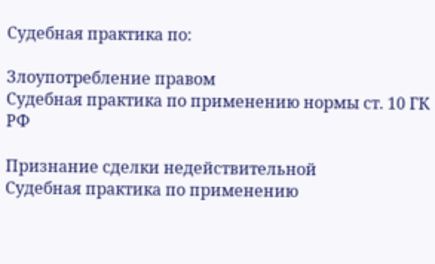Судебная практика по:

Злоупотребление правом
Судебная практика по применению нормы ст. 10 ГК РФ

Признание сделки недействительной
Судебная практика по применению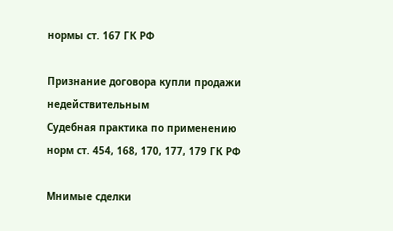нормы ст. 167 ГК РФ

Признание договора купли продажи недействительным
Судебная практика по применению норм ст. 454, 168, 170, 177, 179 ГК РФ

Мнимые сделки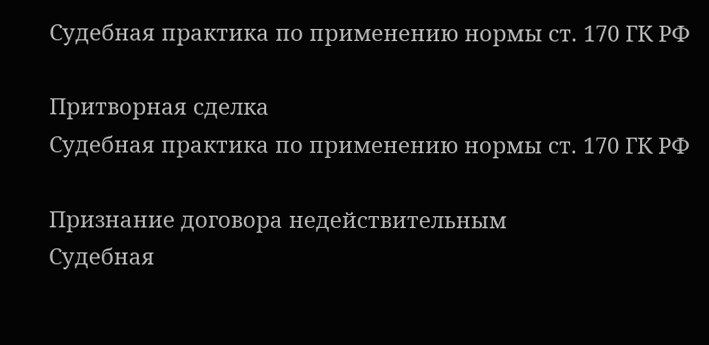Судебная практика по применению нормы ст. 170 ГК РФ

Притворная сделка
Судебная практика по применению нормы ст. 170 ГК РФ

Признание договора недействительным
Судебная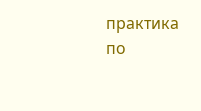практика по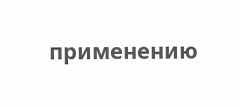применению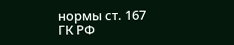нормы ст. 167 ГК РФ